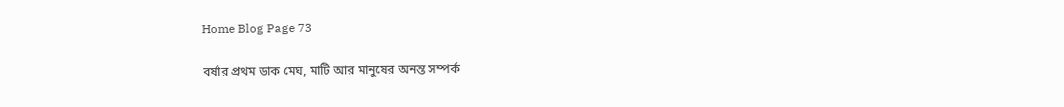Home Blog Page 73

বর্ষার প্রথম ডাক মেঘ, মাটি আর মানুষের অনন্ত সম্পর্ক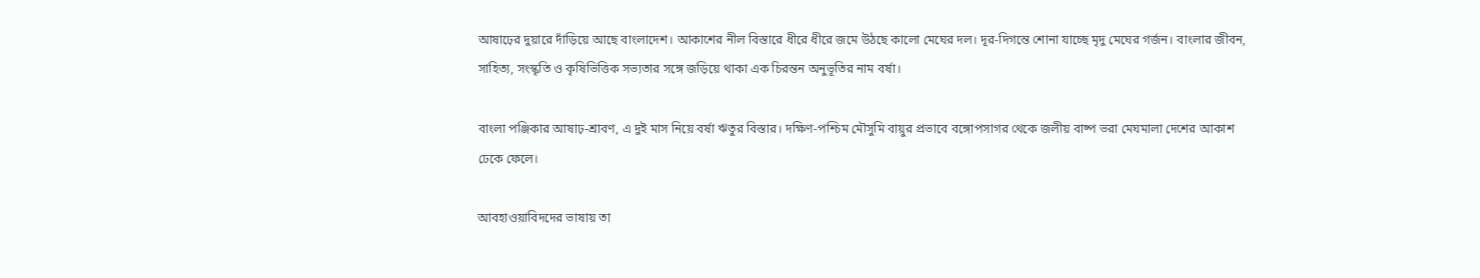আষাঢ়ের দুয়ারে দাঁড়িয়ে আছে বাংলাদেশ। আকাশের নীল বিস্তারে ধীরে ধীরে জমে উঠছে কালো মেঘের দল। দূর-দিগন্তে শোনা যাচ্ছে মৃদু মেঘের গর্জন। বাংলার জীবন, সাহিত্য, সংস্কৃতি ও কৃষিভিত্তিক সভ্যতার সঙ্গে জড়িয়ে থাকা এক চিরন্তন অনুভূতির নাম বর্ষা।

বাংলা পঞ্জিকার আষাঢ়-শ্রাবণ, এ দুই মাস নিয়ে বর্ষা ঋতুর বিস্তার। দক্ষিণ-পশ্চিম মৌসুমি বায়ুর প্রভাবে বঙ্গোপসাগর থেকে জলীয় বাষ্প ভরা মেঘমালা দেশের আকাশ ঢেকে ফেলে।

আবহাওয়াবিদদের ভাষায় তা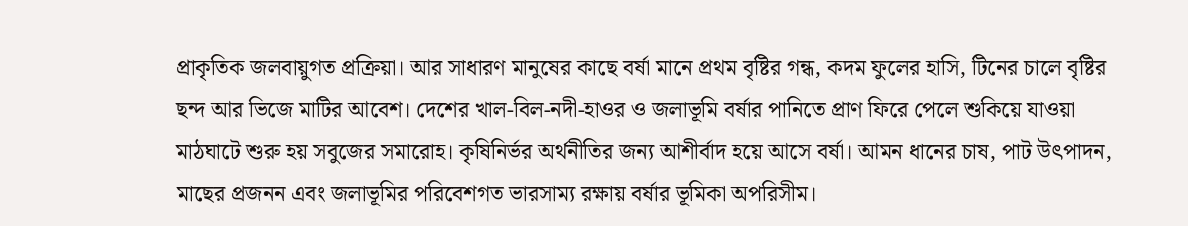প্রাকৃতিক জলবায়ুগত প্রক্রিয়া। আর সাধারণ মানুষের কাছে বর্ষা মানে প্রথম বৃষ্টির গন্ধ, কদম ফুলের হাসি, টিনের চালে বৃষ্টির ছন্দ আর ভিজে মাটির আবেশ। দেশের খাল-বিল-নদী-হাওর ও জলাভূমি বর্ষার পানিতে প্রাণ ফিরে পেলে শুকিয়ে যাওয়া মাঠঘাটে শুরু হয় সবুজের সমারোহ। কৃষিনির্ভর অর্থনীতির জন্য আশীর্বাদ হয়ে আসে বর্ষা। আমন ধানের চাষ, পাট উৎপাদন, মাছের প্রজনন এবং জলাভূমির পরিবেশগত ভারসাম্য রক্ষায় বর্ষার ভূমিকা অপরিসীম।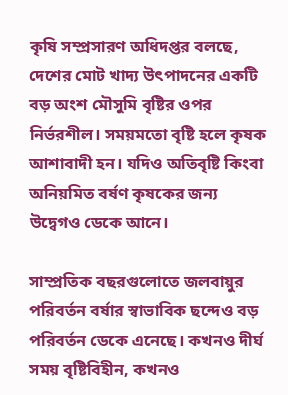কৃষি সম্প্রসারণ অধিদপ্তর বলছে, দেশের মোট খাদ্য উৎপাদনের একটি বড় অংশ মৌসুমি বৃষ্টির ওপর নির্ভরশীল। সময়মতো বৃষ্টি হলে কৃষক আশাবাদী হন। যদিও অতিবৃষ্টি কিংবা অনিয়মিত বর্ষণ কৃষকের জন্য উদ্বেগও ডেকে আনে।

সাম্প্রতিক বছরগুলোতে জলবায়ুর পরিবর্তন বর্ষার স্বাভাবিক ছন্দেও বড় পরিবর্তন ডেকে এনেছে। কখনও দীর্ঘ সময় বৃষ্টিবিহীন, কখনও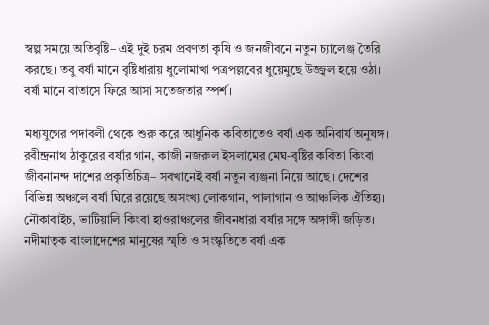স্বল্প সময়ে অতিবৃষ্টি– এই দুই চরম প্রবণতা কৃষি ও জনজীবনে নতুন চ্যালেঞ্জ তৈরি করছে। তবু বর্ষা মানে বৃষ্টিধারায় ধুলোমাখা পত্রপল্লবের ধুয়েমুছে উজ্জ্বল হয়ে ওঠা। বর্ষা মানে বাতাসে ফিরে আসা সতেজতার স্পর্শ।

মধ্যযুগের পদাবলী থেকে শুরু করে আধুনিক কবিতাতেও বর্ষা এক অনিবার্য অনুষঙ্গ। রবীন্দ্রনাথ ঠাকুরের বর্ষার গান, কাজী নজরুল ইসলামের মেঘ-বৃষ্টির কবিতা কিংবা জীবনানন্দ দাশের প্রকৃতিচিত্র– সবখানেই বর্ষা নতুন ব্যঞ্জনা নিয়ে আছে। দেশের বিভিন্ন অঞ্চলে বর্ষা ঘিরে রয়েছে অসংখ্য লোকগান, পালাগান ও আঞ্চলিক ঐতিহ্য। নৌকাবাইচ, ভাটিয়ালি কিংবা হাওরাঞ্চলের জীবনধারা বর্ষার সঙ্গে অঙ্গাঙ্গী জড়িত। নদীমাতৃক বাংলাদেশের মানুষের স্মৃতি ও সংস্কৃতিতে বর্ষা এক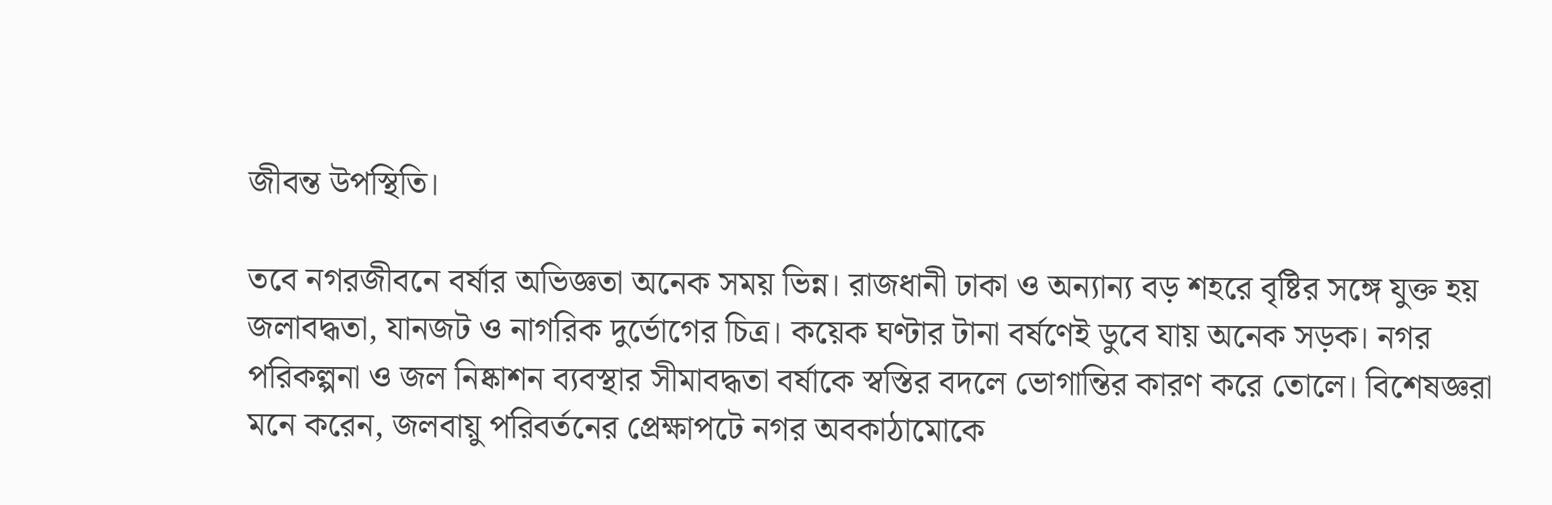জীবন্ত উপস্থিতি।

তবে নগরজীবনে বর্ষার অভিজ্ঞতা অনেক সময় ভিন্ন। রাজধানী ঢাকা ও অন্যান্য বড় শহরে বৃষ্টির সঙ্গে যুক্ত হয় জলাবদ্ধতা, যানজট ও নাগরিক দুর্ভোগের চিত্র। কয়েক ঘণ্টার টানা বর্ষণেই ডুবে যায় অনেক সড়ক। নগর পরিকল্পনা ও জল নিষ্কাশন ব্যবস্থার সীমাবদ্ধতা বর্ষাকে স্বস্তির বদলে ভোগান্তির কারণ করে তোলে। বিশেষজ্ঞরা মনে করেন, জলবায়ু পরিবর্তনের প্রেক্ষাপটে নগর অবকাঠামোকে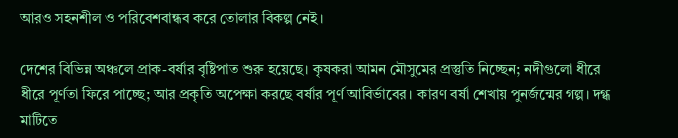আরও সহনশীল ও পরিবেশবান্ধব করে তোলার বিকল্প নেই।

দেশের বিভিন্ন অঞ্চলে প্রাক-বর্ষার বৃষ্টিপাত শুরু হয়েছে। কৃষকরা আমন মৌসুমের প্রস্তুতি নিচ্ছেন; নদীগুলো ধীরে ধীরে পূর্ণতা ফিরে পাচ্ছে; আর প্রকৃতি অপেক্ষা করছে বর্ষার পূর্ণ আবির্ভাবের। কারণ বর্ষা শেখায় পুনর্জন্মের গল্প। দগ্ধ মাটিতে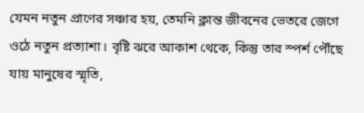যেমন নতুন প্রাণের সঞ্চার হয়, তেমনি ক্লান্ত জীবনের ভেতরে জেগে ওঠে নতুন প্রত্যাশা। বৃষ্টি ঝরে আকাশ থেকে, কিন্তু তার স্পর্শ পৌঁছে যায় মানুষের স্মৃতি,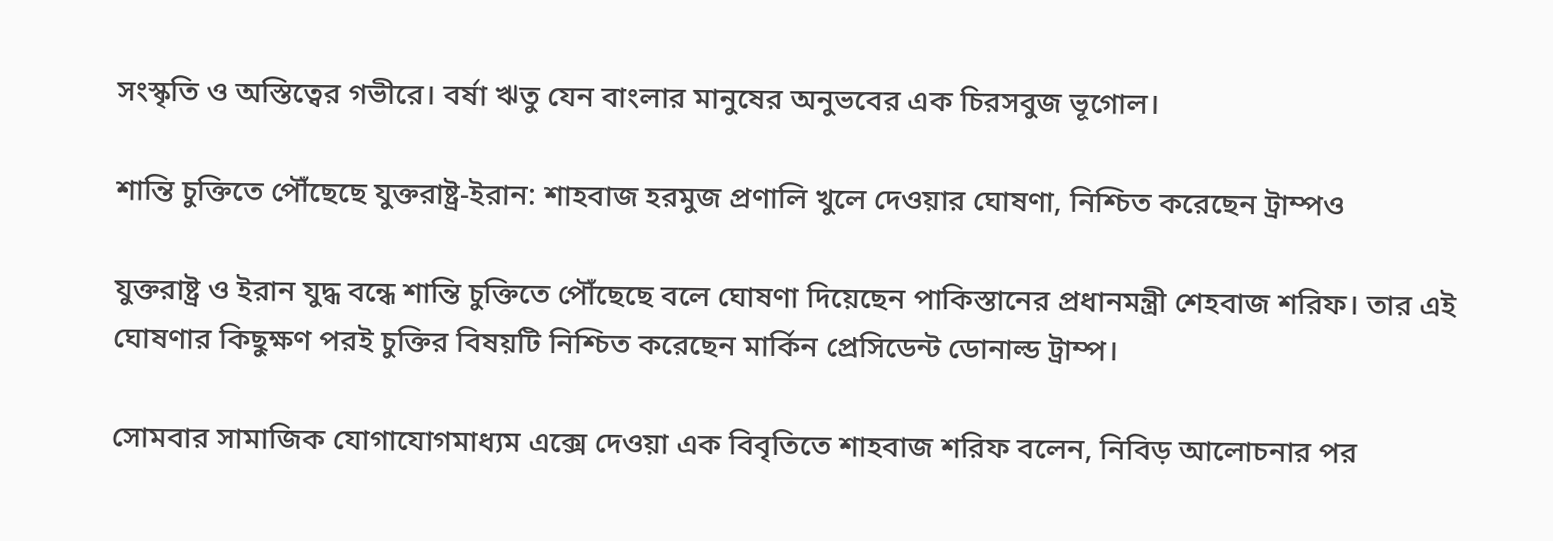সংস্কৃতি ও অস্তিত্বের গভীরে। বর্ষা ঋতু যেন বাংলার মানুষের অনুভবের এক চিরসবুজ ভূগোল।

শান্তি চুক্তিতে পৌঁছেছে যুক্তরাষ্ট্র-ইরান: শাহবাজ হরমুজ প্রণালি খুলে দেওয়ার ঘোষণা, নিশ্চিত করেছেন ট্রাম্পও

যুক্তরাষ্ট্র ও ইরান যুদ্ধ বন্ধে শান্তি চুক্তিতে পৌঁছেছে বলে ঘোষণা দিয়েছেন পাকিস্তানের প্রধানমন্ত্রী শেহবাজ শরিফ। তার এই ঘোষণার কিছুক্ষণ পরই চুক্তির বিষয়টি নিশ্চিত করেছেন মার্কিন প্রেসিডেন্ট ডোনাল্ড ট্রাম্প।

সোমবার সামাজিক যোগাযোগমাধ্যম এক্সে দেওয়া এক বিবৃতিতে শাহবাজ শরিফ বলেন, নিবিড় আলোচনার পর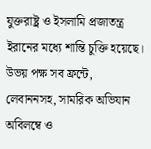যুক্তরাষ্ট্র ও ইসলামি প্রজাতন্ত্র ইরানের মধ্যে শান্তি চুক্তি হয়েছে। উভয় পক্ষ সব ফ্রন্টে, লেবাননসহ, সামরিক অভিযান অবিলম্বে ও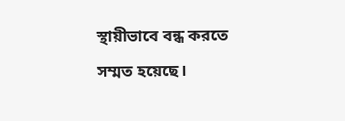স্থায়ীভাবে বন্ধ করতে সম্মত হয়েছে।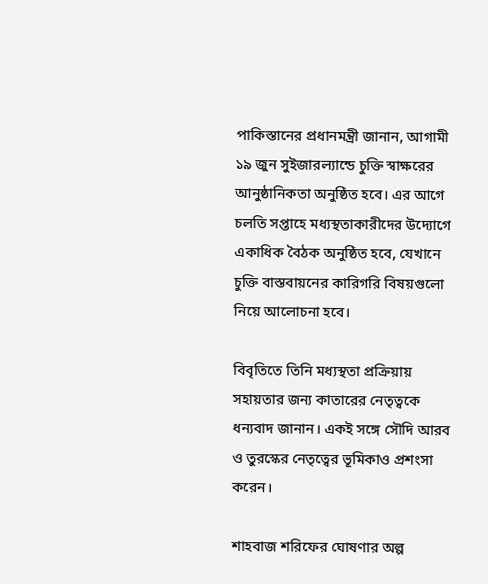পাকিস্তানের প্রধানমন্ত্রী জানান, আগামী ১৯ জুন সুইজারল্যান্ডে চুক্তি স্বাক্ষরের আনুষ্ঠানিকতা অনুষ্ঠিত হবে। এর আগে চলতি সপ্তাহে মধ্যস্থতাকারীদের উদ্যোগে একাধিক বৈঠক অনুষ্ঠিত হবে, যেখানে চুক্তি বাস্তবায়নের কারিগরি বিষয়গুলো নিয়ে আলোচনা হবে।

বিবৃতিতে তিনি মধ্যস্থতা প্রক্রিয়ায় সহায়তার জন্য কাতারের নেতৃত্বকে ধন্যবাদ জানান। একই সঙ্গে সৌদি আরব ও তুরস্কের নেতৃত্বের ভূমিকাও প্রশংসা করেন।

শাহবাজ শরিফের ঘোষণার অল্প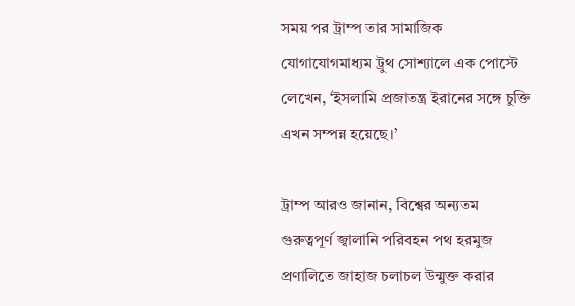সময় পর ট্রাম্প তার সামাজিক যোগাযোগমাধ্যম ট্রুথ সোশ্যালে এক পোস্টে লেখেন, ‘ইসলামি প্রজাতন্ত্র ইরানের সঙ্গে চুক্তি এখন সম্পন্ন হয়েছে।’

ট্রাম্প আরও জানান, বিশ্বের অন্যতম গুরুত্বপূর্ণ জ্বালানি পরিবহন পথ হরমুজ প্রণালিতে জাহাজ চলাচল উন্মুক্ত করার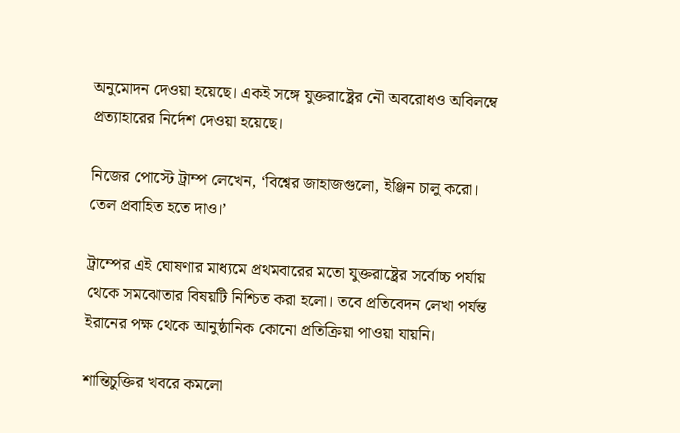অনুমোদন দেওয়া হয়েছে। একই সঙ্গে যুক্তরাষ্ট্রের নৌ অবরোধও অবিলম্বে প্রত্যাহারের নির্দেশ দেওয়া হয়েছে।

নিজের পোস্টে ট্রাম্প লেখেন, ‘বিশ্বের জাহাজগুলো, ইঞ্জিন চালু করো। তেল প্রবাহিত হতে দাও।’

ট্রাম্পের এই ঘোষণার মাধ্যমে প্রথমবারের মতো যুক্তরাষ্ট্রের সর্বোচ্চ পর্যায় থেকে সমঝোতার বিষয়টি নিশ্চিত করা হলো। তবে প্রতিবেদন লেখা পর্যন্ত ইরানের পক্ষ থেকে আনুষ্ঠানিক কোনো প্রতিক্রিয়া পাওয়া যায়নি।

শান্তিচুক্তির খবরে কমলো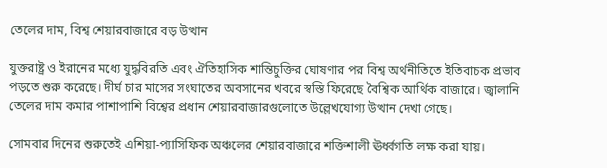তেলের দাম, বিশ্ব শেয়ারবাজারে বড় উত্থান

যুক্তরাষ্ট্র ও ইরানের মধ্যে যুদ্ধবিরতি এবং ঐতিহাসিক শান্তিচুক্তির ঘোষণার পর বিশ্ব অর্থনীতিতে ইতিবাচক প্রভাব পড়তে শুরু করেছে। দীর্ঘ চার মাসের সংঘাতের অবসানের খবরে স্বস্তি ফিরেছে বৈশ্বিক আর্থিক বাজারে। জ্বালানি তেলের দাম কমার পাশাপাশি বিশ্বের প্রধান শেয়ারবাজারগুলোতে উল্লেখযোগ্য উত্থান দেখা গেছে।

সোমবার দিনের শুরুতেই এশিয়া-প্যাসিফিক অঞ্চলের শেয়ারবাজারে শক্তিশালী ঊর্ধ্বগতি লক্ষ করা যায়।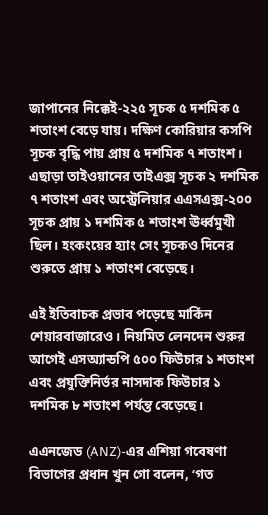জাপানের নিক্কেই-২২৫ সূচক ৫ দশমিক ৫ শতাংশ বেড়ে যায়। দক্ষিণ কোরিয়ার কসপি সূচক বৃদ্ধি পায় প্রায় ৫ দশমিক ৭ শতাংশ। এছাড়া তাইওয়ানের তাইএক্স সূচক ২ দশমিক ৭ শতাংশ এবং অস্ট্রেলিয়ার এএসএক্স-২০০ সূচক প্রায় ১ দশমিক ৫ শতাংশ ঊর্ধ্বমুখী ছিল। হংকংয়ের হ্যাং সেং সূচকও দিনের শুরুতে প্রায় ১ শতাংশ বেড়েছে।

এই ইতিবাচক প্রভাব পড়েছে মার্কিন শেয়ারবাজারেও। নিয়মিত লেনদেন শুরুর আগেই এসঅ্যান্ডপি ৫০০ ফিউচার ১ শতাংশ এবং প্রযুক্তিনির্ভর নাসদাক ফিউচার ১ দশমিক ৮ শতাংশ পর্যন্ত বেড়েছে।

এএনজেড (ANZ)-এর এশিয়া গবেষণা বিভাগের প্রধান খুন গো বলেন, ‘গত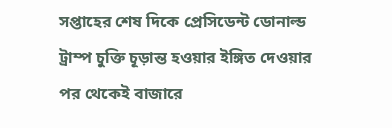সপ্তাহের শেষ দিকে প্রেসিডেন্ট ডোনাল্ড ট্রাম্প চুক্তি চূড়ান্ত হওয়ার ইঙ্গিত দেওয়ার পর থেকেই বাজারে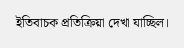ইতিবাচক প্রতিক্রিয়া দেখা যাচ্ছিল।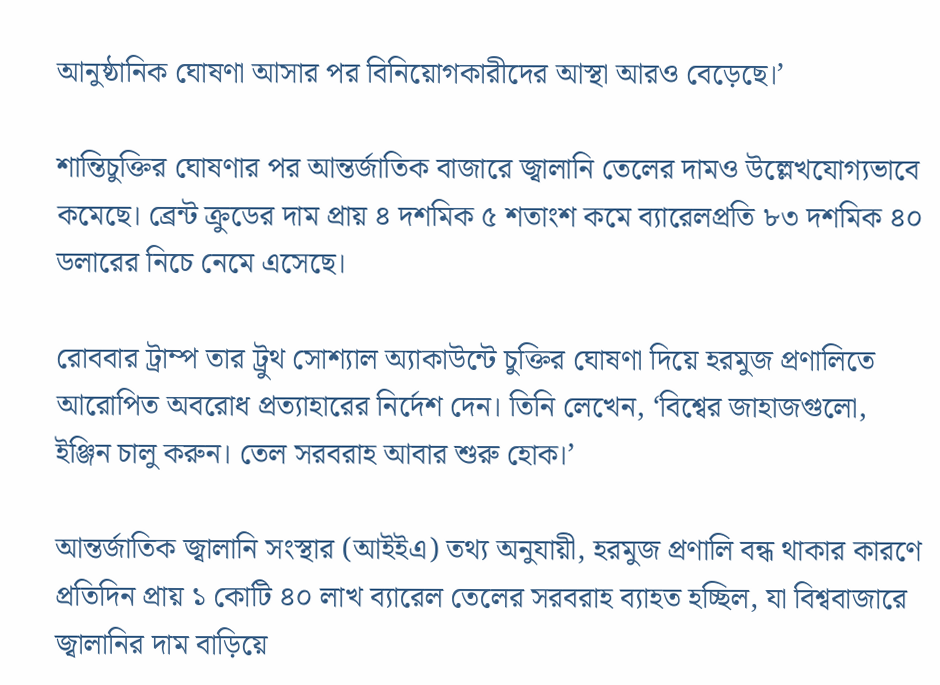আনুষ্ঠানিক ঘোষণা আসার পর বিনিয়োগকারীদের আস্থা আরও বেড়েছে।’

শান্তিচুক্তির ঘোষণার পর আন্তর্জাতিক বাজারে জ্বালানি তেলের দামও উল্লেখযোগ্যভাবে কমেছে। ব্রেন্ট ক্রুডের দাম প্রায় ৪ দশমিক ৫ শতাংশ কমে ব্যারেলপ্রতি ৮৩ দশমিক ৪০ ডলারের নিচে নেমে এসেছে।

রোববার ট্রাম্প তার ট্রুথ সোশ্যাল অ্যাকাউন্টে চুক্তির ঘোষণা দিয়ে হরমুজ প্রণালিতে আরোপিত অবরোধ প্রত্যাহারের নির্দেশ দেন। তিনি লেখেন, ‘বিশ্বের জাহাজগুলো, ইঞ্জিন চালু করুন। তেল সরবরাহ আবার শুরু হোক।’

আন্তর্জাতিক জ্বালানি সংস্থার (আইইএ) তথ্য অনুযায়ী, হরমুজ প্রণালি বন্ধ থাকার কারণে প্রতিদিন প্রায় ১ কোটি ৪০ লাখ ব্যারেল তেলের সরবরাহ ব্যাহত হচ্ছিল, যা বিশ্ববাজারে জ্বালানির দাম বাড়িয়ে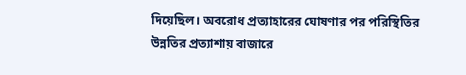দিয়েছিল। অবরোধ প্রত্যাহারের ঘোষণার পর পরিস্থিতির উন্নতির প্রত্যাশায় বাজারে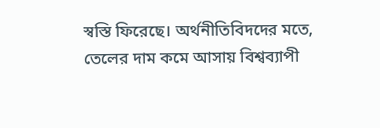স্বস্তি ফিরেছে। অর্থনীতিবিদদের মতে, তেলের দাম কমে আসায় বিশ্বব্যাপী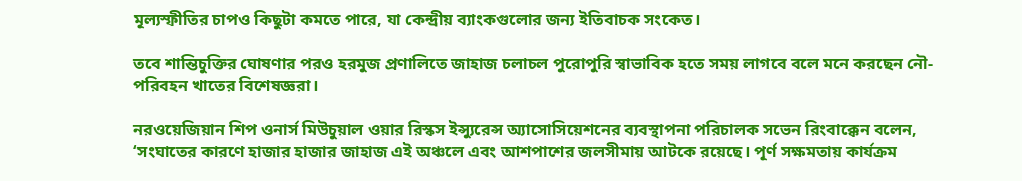মূল্যস্ফীতির চাপও কিছুটা কমতে পারে, যা কেন্দ্রীয় ব্যাংকগুলোর জন্য ইতিবাচক সংকেত।

তবে শান্তিচুক্তির ঘোষণার পরও হরমুজ প্রণালিতে জাহাজ চলাচল পুরোপুরি স্বাভাবিক হতে সময় লাগবে বলে মনে করছেন নৌ-পরিবহন খাতের বিশেষজ্ঞরা।

নরওয়েজিয়ান শিপ ওনার্স মিউচুয়াল ওয়ার রিস্কস ইন্স্যুরেন্স অ্যাসোসিয়েশনের ব্যবস্থাপনা পরিচালক সভেন রিংবাক্কেন বলেন, ‘সংঘাতের কারণে হাজার হাজার জাহাজ এই অঞ্চলে এবং আশপাশের জলসীমায় আটকে রয়েছে। পূর্ণ সক্ষমতায় কার্যক্রম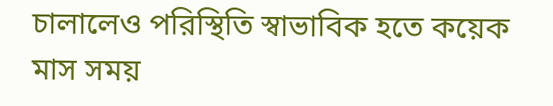চালালেও পরিস্থিতি স্বাভাবিক হতে কয়েক মাস সময়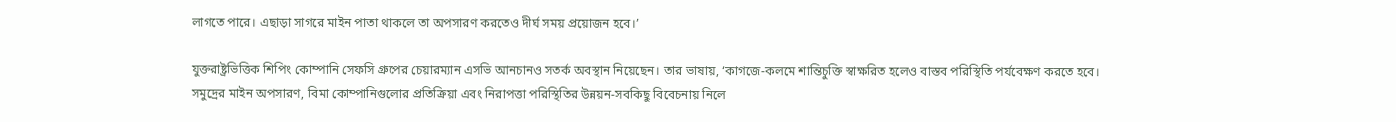লাগতে পারে। এছাড়া সাগরে মাইন পাতা থাকলে তা অপসারণ করতেও দীর্ঘ সময় প্রয়োজন হবে।’

যুক্তরাষ্ট্রভিত্তিক শিপিং কোম্পানি সেফসি গ্রুপের চেয়ারম্যান এসভি আনচানও সতর্ক অবস্থান নিয়েছেন। তার ভাষায়, ‘কাগজে-কলমে শান্তিচুক্তি স্বাক্ষরিত হলেও বাস্তব পরিস্থিতি পর্যবেক্ষণ করতে হবে। সমুদ্রের মাইন অপসারণ, বিমা কোম্পানিগুলোর প্রতিক্রিয়া এবং নিরাপত্তা পরিস্থিতির উন্নয়ন-সবকিছু বিবেচনায় নিলে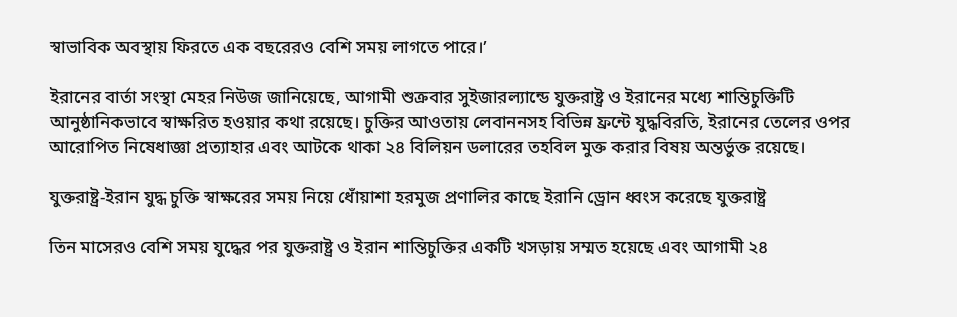স্বাভাবিক অবস্থায় ফিরতে এক বছরেরও বেশি সময় লাগতে পারে।’

ইরানের বার্তা সংস্থা মেহর নিউজ জানিয়েছে, আগামী শুক্রবার সুইজারল্যান্ডে যুক্তরাষ্ট্র ও ইরানের মধ্যে শান্তিচুক্তিটি আনুষ্ঠানিকভাবে স্বাক্ষরিত হওয়ার কথা রয়েছে। চুক্তির আওতায় লেবাননসহ বিভিন্ন ফ্রন্টে যুদ্ধবিরতি, ইরানের তেলের ওপর আরোপিত নিষেধাজ্ঞা প্রত্যাহার এবং আটকে থাকা ২৪ বিলিয়ন ডলারের তহবিল মুক্ত করার বিষয় অন্তর্ভুক্ত রয়েছে।

যুক্তরাষ্ট্র-ইরান যুদ্ধ চুক্তি স্বাক্ষরের সময় নিয়ে ধোঁয়াশা হরমুজ প্রণালির কাছে ইরানি ড্রোন ধ্বংস করেছে যুক্তরাষ্ট্র

তিন মাসেরও বেশি সময় যুদ্ধের পর যুক্তরাষ্ট্র ও ইরান শান্তিচুক্তির একটি খসড়ায় সম্মত হয়েছে এবং আগামী ২৪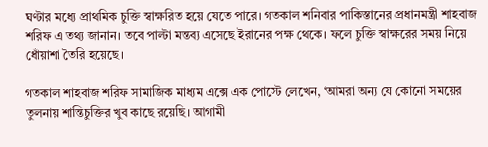ঘণ্টার মধ্যে প্রাথমিক চুক্তি স্বাক্ষরিত হয়ে যেতে পারে। গতকাল শনিবার পাকিস্তানের প্রধানমন্ত্রী শাহবাজ শরিফ এ তথ্য জানান। তবে পাল্টা মন্তব্য এসেছে ইরানের পক্ষ থেকে। ফলে চুক্তি স্বাক্ষরের সময় নিয়ে ধোঁয়াশা তৈরি হয়েছে।

গতকাল শাহবাজ শরিফ সামাজিক মাধ্যম এক্সে এক পোস্টে লেখেন, ‘আমরা অন্য যে কোনো সময়ের তুলনায় শান্তিচুক্তির খুব কাছে রয়েছি। আগামী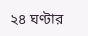২৪ ঘণ্টার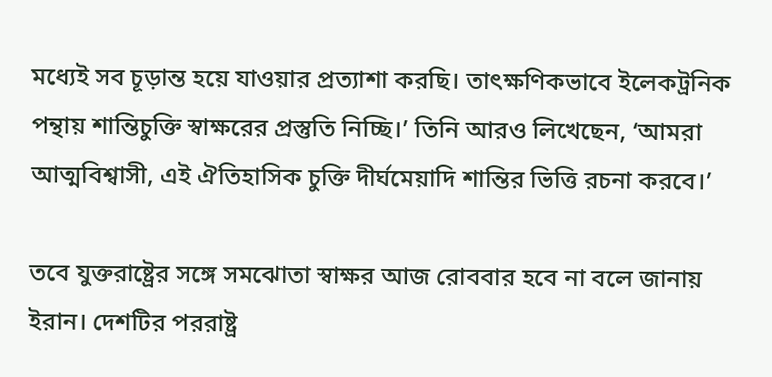মধ্যেই সব চূড়ান্ত হয়ে যাওয়ার প্রত্যাশা করছি। তাৎক্ষণিকভাবে ইলেকট্রনিক পন্থায় শান্তিচুক্তি স্বাক্ষরের প্রস্তুতি নিচ্ছি।’ তিনি আরও লিখেছেন, ‘আমরা আত্মবিশ্বাসী, এই ঐতিহাসিক চুক্তি দীর্ঘমেয়াদি শান্তির ভিত্তি রচনা করবে।’

তবে যুক্তরাষ্ট্রের সঙ্গে সমঝোতা স্বাক্ষর আজ রোববার হবে না বলে জানায় ইরান। দেশটির পররাষ্ট্র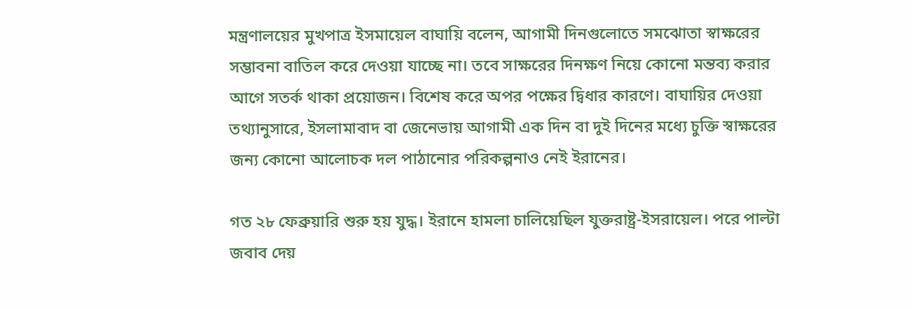মন্ত্রণালয়ের মুখপাত্র ইসমায়েল বাঘায়ি বলেন, আগামী দিনগুলোতে সমঝোতা স্বাক্ষরের সম্ভাবনা বাতিল করে দেওয়া যাচ্ছে না। তবে সাক্ষরের দিনক্ষণ নিয়ে কোনো মন্তব্য করার আগে সতর্ক থাকা প্রয়োজন। বিশেষ করে অপর পক্ষের দ্বিধার কারণে। বাঘায়ির দেওয়া তথ্যানুসারে, ইসলামাবাদ বা জেনেভায় আগামী এক দিন বা দুই দিনের মধ্যে চুক্তি স্বাক্ষরের জন্য কোনো আলোচক দল পাঠানোর পরিকল্পনাও নেই ইরানের।

গত ২৮ ফেব্রুয়ারি শুরু হয় যুদ্ধ। ইরানে হামলা চালিয়েছিল যুক্তরাষ্ট্র-ইসরায়েল। পরে পাল্টা জবাব দেয়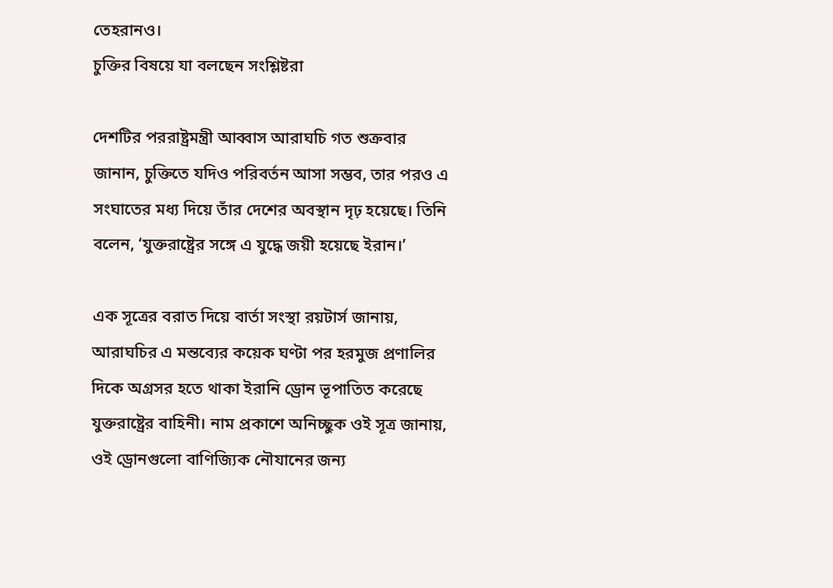তেহরানও।
চুক্তির বিষয়ে যা বলছেন সংশ্লিষ্টরা

দেশটির পররাষ্ট্রমন্ত্রী আব্বাস আরাঘচি গত শুক্রবার জানান, চুক্তিতে যদিও পরিবর্তন আসা সম্ভব, তার পরও এ সংঘাতের মধ্য দিয়ে তাঁর দেশের অবস্থান দৃঢ় হয়েছে। তিনি বলেন, ‘যুক্তরাষ্ট্রের সঙ্গে এ যুদ্ধে জয়ী হয়েছে ইরান।’

এক সূত্রের বরাত দিয়ে বার্তা সংস্থা রয়টার্স জানায়, আরাঘচির এ মন্তব্যের কয়েক ঘণ্টা পর হরমুজ প্রণালির দিকে অগ্রসর হতে থাকা ইরানি ড্রোন ভূপাতিত করেছে যুক্তরাষ্ট্রের বাহিনী। নাম প্রকাশে অনিচ্ছুক ওই সূত্র জানায়, ওই ড্রোনগুলো বাণিজ্যিক নৌযানের জন্য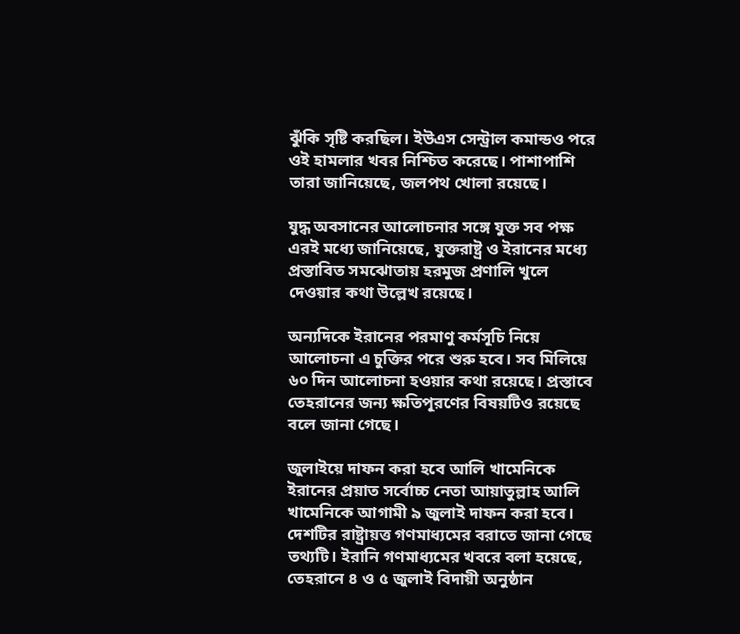ঝুঁকি সৃষ্টি করছিল। ইউএস সেন্ট্রাল কমান্ডও পরে ওই হামলার খবর নিশ্চিত করেছে। পাশাপাশি তারা জানিয়েছে, জলপথ খোলা রয়েছে।

যুদ্ধ অবসানের আলোচনার সঙ্গে যুক্ত সব পক্ষ এরই মধ্যে জানিয়েছে, যুক্তরাষ্ট্র ও ইরানের মধ্যে প্রস্তাবিত সমঝোতায় হরমুজ প্রণালি খুলে দেওয়ার কথা উল্লেখ রয়েছে।

অন্যদিকে ইরানের পরমাণু কর্মসূচি নিয়ে আলোচনা এ চুক্তির পরে শুরু হবে। সব মিলিয়ে ৬০ দিন আলোচনা হওয়ার কথা রয়েছে। প্রস্তাবে তেহরানের জন্য ক্ষতিপূরণের বিষয়টিও রয়েছে বলে জানা গেছে।

জুলাইয়ে দাফন করা হবে আলি খামেনিকে
ইরানের প্রয়াত সর্বোচ্চ নেতা আয়াতুল্লাহ আলি খামেনিকে আগামী ৯ জুলাই দাফন করা হবে। দেশটির রাষ্ট্রায়ত্ত গণমাধ্যমের বরাতে জানা গেছে তথ্যটি। ইরানি গণমাধ্যমের খবরে বলা হয়েছে, তেহরানে ৪ ও ৫ জুলাই বিদায়ী অনুষ্ঠান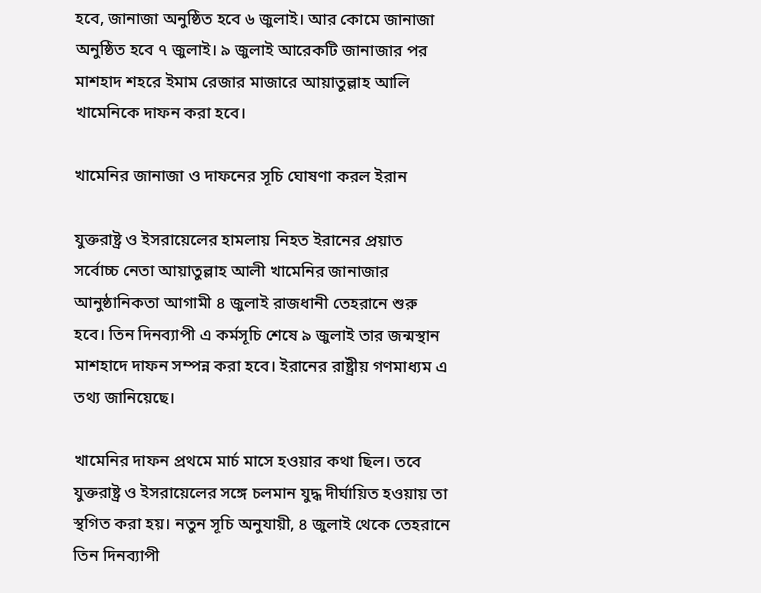হবে, জানাজা অনুষ্ঠিত হবে ৬ জুলাই। আর কোমে জানাজা অনুষ্ঠিত হবে ৭ জুলাই। ৯ জুলাই আরেকটি জানাজার পর মাশহাদ শহরে ইমাম রেজার মাজারে আয়াতুল্লাহ আলি খামেনিকে দাফন করা হবে।

খামেনির জানাজা ও দাফনের সূচি ঘোষণা করল ইরান

যুক্তরাষ্ট্র ও ইসরায়েলের হামলায় নিহত ইরানের প্রয়াত সর্বোচ্চ নেতা আয়াতুল্লাহ আলী খামেনির জানাজার আনুষ্ঠানিকতা আগামী ৪ জুলাই রাজধানী তেহরানে শুরু হবে। তিন দিনব্যাপী এ কর্মসূচি শেষে ৯ জুলাই তার জন্মস্থান মাশহাদে দাফন সম্পন্ন করা হবে। ইরানের রাষ্ট্রীয় গণমাধ্যম এ তথ্য জানিয়েছে।

খামেনির দাফন প্রথমে মার্চ মাসে হওয়ার কথা ছিল। তবে যুক্তরাষ্ট্র ও ইসরায়েলের সঙ্গে চলমান যুদ্ধ দীর্ঘায়িত হওয়ায় তা স্থগিত করা হয়। নতুন সূচি অনুযায়ী, ৪ জুলাই থেকে তেহরানে তিন দিনব্যাপী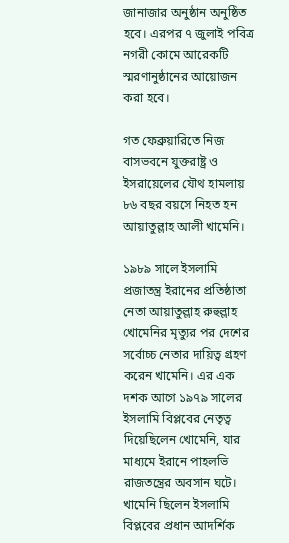জানাজার অনুষ্ঠান অনুষ্ঠিত হবে। এরপর ৭ জুলাই পবিত্র নগরী কোমে আরেকটি স্মরণানুষ্ঠানের আয়োজন করা হবে।

গত ফেব্রুয়ারিতে নিজ বাসভবনে যুক্তরাষ্ট্র ও ইসরায়েলের যৌথ হামলায় ৮৬ বছর বয়সে নিহত হন আয়াতুল্লাহ আলী খামেনি।

১৯৮৯ সালে ইসলামি প্রজাতন্ত্র ইরানের প্রতিষ্ঠাতা নেতা আয়াতুল্লাহ রুহুল্লাহ খোমেনির মৃত্যুর পর দেশের সর্বোচ্চ নেতার দায়িত্ব গ্রহণ করেন খামেনি। এর এক দশক আগে ১৯৭৯ সালের ইসলামি বিপ্লবের নেতৃত্ব দিয়েছিলেন খোমেনি, যার মাধ্যমে ইরানে পাহলভি রাজতন্ত্রের অবসান ঘটে। খামেনি ছিলেন ইসলামি বিপ্লবের প্রধান আদর্শিক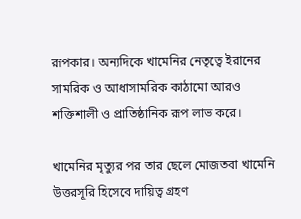রূপকার। অন্যদিকে খামেনির নেতৃত্বে ইরানের সামরিক ও আধাসামরিক কাঠামো আরও শক্তিশালী ও প্রাতিষ্ঠানিক রূপ লাভ করে।

খামেনির মৃত্যুর পর তার ছেলে মোজতবা খামেনি উত্তরসূরি হিসেবে দায়িত্ব গ্রহণ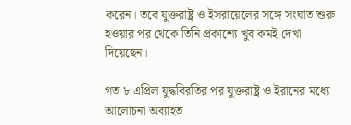করেন। তবে যুক্তরাষ্ট্র ও ইসরায়েলের সঙ্গে সংঘাত শুরু হওয়ার পর থেকে তিনি প্রকাশ্যে খুব কমই দেখা দিয়েছেন।

গত ৮ এপ্রিল যুদ্ধবিরতির পর যুক্তরাষ্ট্র ও ইরানের মধ্যে আলোচনা অব্যাহত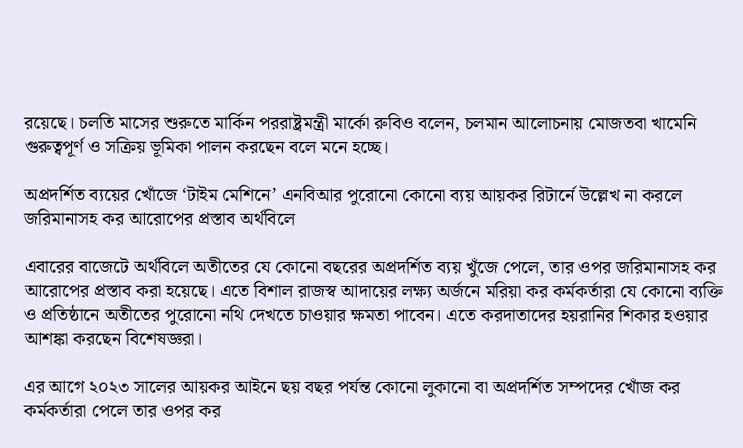রয়েছে। চলতি মাসের শুরুতে মার্কিন পররাষ্ট্রমন্ত্রী মার্কো রুবিও বলেন, চলমান আলোচনায় মোজতবা খামেনি গুরুত্বপূর্ণ ও সক্রিয় ভূমিকা পালন করছেন বলে মনে হচ্ছে।

অপ্রদর্শিত ব্যয়ের খোঁজে ‘টাইম মেশিনে’ এনবিআর পুরোনো কোনো ব্যয় আয়কর রিটার্নে উল্লেখ না করলে জরিমানাসহ কর আরোপের প্রস্তাব অর্থবিলে

এবারের বাজেটে অর্থবিলে অতীতের যে কোনো বছরের অপ্রদর্শিত ব্যয় খুঁজে পেলে, তার ওপর জরিমানাসহ কর আরোপের প্রস্তাব করা হয়েছে। এতে বিশাল রাজস্ব আদায়ের লক্ষ্য অর্জনে মরিয়া কর কর্মকর্তারা যে কোনো ব্যক্তি ও প্রতিষ্ঠানে অতীতের পুরোনো নথি দেখতে চাওয়ার ক্ষমতা পাবেন। এতে করদাতাদের হয়রানির শিকার হওয়ার আশঙ্কা করছেন বিশেষজ্ঞরা।

এর আগে ২০২৩ সালের আয়কর আইনে ছয় বছর পর্যন্ত কোনো লুকানো বা অপ্রদর্শিত সম্পদের খোঁজ কর কর্মকর্তারা পেলে তার ওপর কর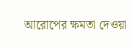আরোপের ক্ষমতা দেওয়া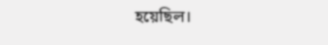হয়েছিল।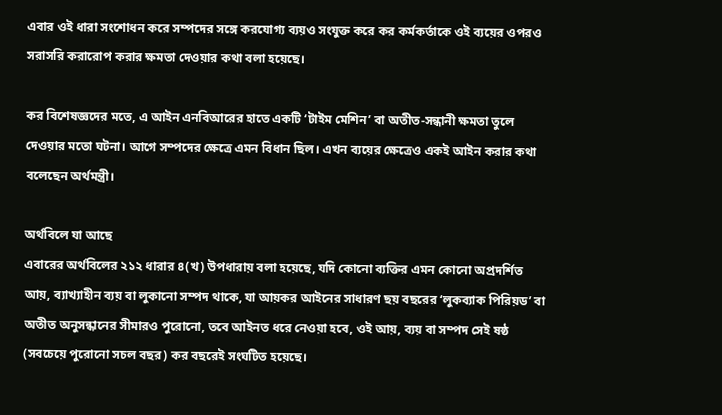এবার ওই ধারা সংশোধন করে সম্পদের সঙ্গে করযোগ্য ব্যয়ও সংযুক্ত করে কর কর্মকর্তাকে ওই ব্যয়ের ওপরও সরাসরি করারোপ করার ক্ষমতা দেওয়ার কথা বলা হয়েছে।

কর বিশেষজ্ঞদের মতে, এ আইন এনবিআরের হাতে একটি ‘টাইম মেশিন’ বা অতীত-সন্ধানী ক্ষমতা তুলে দেওয়ার মতো ঘটনা। আগে সম্পদের ক্ষেত্রে এমন বিধান ছিল। এখন ব্যয়ের ক্ষেত্রেও একই আইন করার কথা বলেছেন অর্থমন্ত্রী।

অর্থবিলে যা আছে
এবারের অর্থবিলের ২১২ ধারার ৪(খ) উপধারায় বলা হয়েছে, যদি কোনো ব্যক্তির এমন কোনো অপ্রদর্শিত আয়, ব্যাখ্যাহীন ব্যয় বা লুকানো সম্পদ থাকে, যা আয়কর আইনের সাধারণ ছয় বছরের ‘লুকব্যাক পিরিয়ড’ বা অতীত অনুসন্ধানের সীমারও পুরোনো, তবে আইনত ধরে নেওয়া হবে, ওই আয়, ব্যয় বা সম্পদ সেই ষষ্ঠ (সবচেয়ে পুরোনো সচল বছর) কর বছরেই সংঘটিত হয়েছে।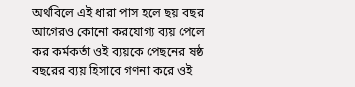অর্থবিলে এই ধারা পাস হলে ছয় বছর আগেরও কোনো করযোগ্য ব্যয় পেলে কর কর্মকর্তা ওই ব্যয়কে পেছনের ষষ্ঠ বছরের ব্যয় হিসাবে গণনা করে ওই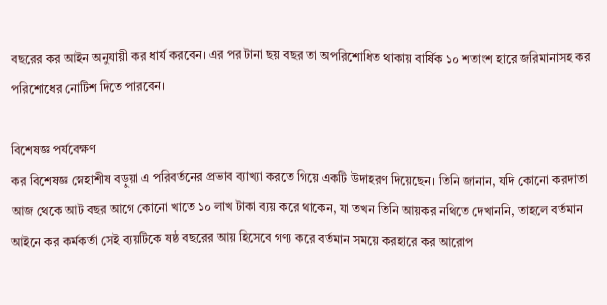বছরের কর আইন অনুযায়ী কর ধার্য করবেন। এর পর টানা ছয় বছর তা অপরিশোধিত থাকায় বার্ষিক ১০ শতাংশ হারে জরিমানাসহ কর পরিশোধের নোটিশ দিতে পারবেন।

বিশেষজ্ঞ পর্যবেক্ষণ
কর বিশেষজ্ঞ স্নেহাশীষ বড়ুয়া এ পরিবর্তনের প্রভাব ব্যাখ্যা করতে গিয়ে একটি উদাহরণ দিয়েছেন। তিনি জানান, যদি কোনো করদাতা আজ থেকে আট বছর আগে কোনো খাতে ১০ লাখ টাকা ব্যয় করে থাকেন, যা তখন তিনি আয়কর নথিতে দেখাননি, তাহলে বর্তমান আইনে কর কর্মকর্তা সেই ব্যয়টিকে ষষ্ঠ বছরের আয় হিসেবে গণ্য করে বর্তমান সময়ে করহারে কর আরোপ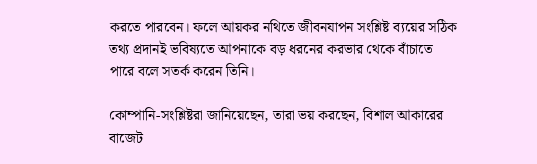করতে পারবেন। ফলে আয়কর নথিতে জীবনযাপন সংশ্লিষ্ট ব্যয়ের সঠিক তথ্য প্রদানই ভবিষ্যতে আপনাকে বড় ধরনের করভার থেকে বাঁচাতে পারে বলে সতর্ক করেন তিনি।

কোম্পানি-সংশ্লিষ্টরা জানিয়েছেন, তারা ভয় করছেন, বিশাল আকারের বাজেট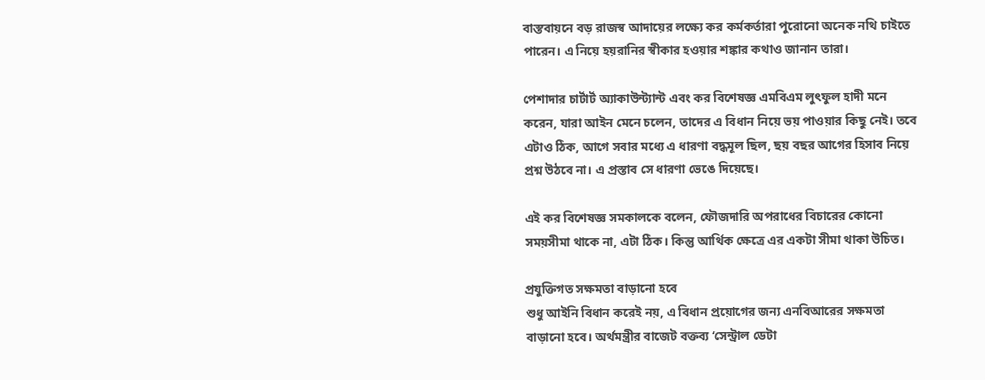বাস্তবায়নে বড় রাজস্ব আদায়ের লক্ষ্যে কর কর্মকর্তারা পুরোনো অনেক নথি চাইতে পারেন। এ নিয়ে হয়রানির স্বীকার হওয়ার শঙ্কার কথাও জানান তারা।

পেশাদার চার্টার্ট অ্যাকাউন্ট্যান্ট এবং কর বিশেষজ্ঞ এমবিএম লুৎফুল হাদী মনে করেন, যারা আইন মেনে চলেন, তাদের এ বিধান নিয়ে ভয় পাওয়ার কিছু নেই। তবে এটাও ঠিক, আগে সবার মধ্যে এ ধারণা বদ্ধমূল ছিল, ছয় বছর আগের হিসাব নিয়ে প্রশ্ন উঠবে না। এ প্রস্তাব সে ধারণা ভেঙে দিয়েছে।

এই কর বিশেষজ্ঞ সমকালকে বলেন, ফৌজদারি অপরাধের বিচারের কোনো সময়সীমা থাকে না, এটা ঠিক। কিন্তু আর্থিক ক্ষেত্রে এর একটা সীমা থাকা উচিত।

প্রযুক্তিগত সক্ষমতা বাড়ানো হবে
শুধু আইনি বিধান করেই নয়, এ বিধান প্রয়োগের জন্য এনবিআরের সক্ষমতা বাড়ানো হবে। অর্থমন্ত্রীর বাজেট বক্তব্য ‘সেন্ট্রাল ডেটা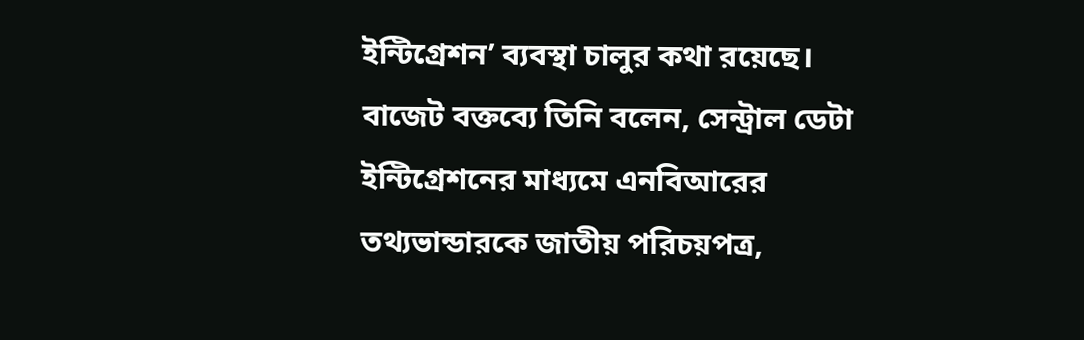ইন্টিগ্রেশন’ ব্যবস্থা চালুর কথা রয়েছে। বাজেট বক্তব্যে তিনি বলেন, সেন্ট্রাল ডেটা ইন্টিগ্রেশনের মাধ্যমে এনবিআরের তথ্যভান্ডারকে জাতীয় পরিচয়পত্র,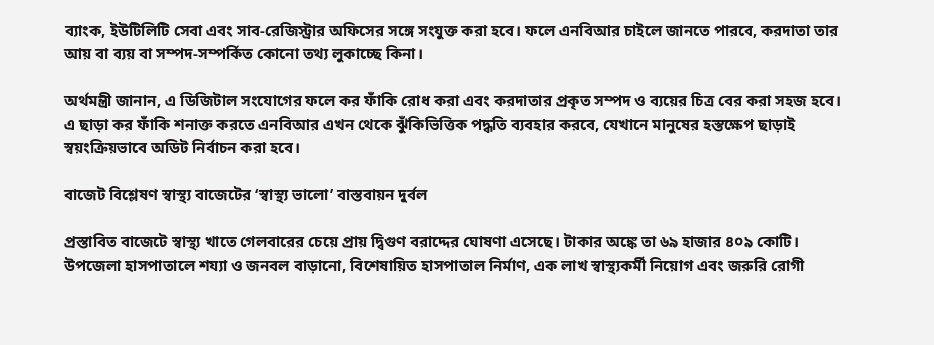ব্যাংক, ইউটিলিটি সেবা এবং সাব-রেজিস্ট্রার অফিসের সঙ্গে সংযুক্ত করা হবে। ফলে এনবিআর চাইলে জানতে পারবে, করদাতা তার আয় বা ব্যয় বা সম্পদ-সম্পর্কিত কোনো তথ্য লুকাচ্ছে কিনা।

অর্থমন্ত্রী জানান, এ ডিজিটাল সংযোগের ফলে কর ফাঁকি রোধ করা এবং করদাতার প্রকৃত সম্পদ ও ব্যয়ের চিত্র বের করা সহজ হবে। এ ছাড়া কর ফাঁকি শনাক্ত করতে এনবিআর এখন থেকে ঝুঁকিভিত্তিক পদ্ধতি ব্যবহার করবে, যেখানে মানুষের হস্তক্ষেপ ছাড়াই স্বয়ংক্রিয়ভাবে অডিট নির্বাচন করা হবে।

বাজেট বিশ্লেষণ স্বাস্থ্য বাজেটের ‘স্বাস্থ্য ভালো’ বাস্তবায়ন দুর্বল

প্রস্তাবিত বাজেটে স্বাস্থ্য খাতে গেলবারের চেয়ে প্রায় দ্বিগুণ বরাদ্দের ঘোষণা এসেছে। টাকার অঙ্কে তা ৬৯ হাজার ৪০৯ কোটি। উপজেলা হাসপাতালে শয্যা ও জনবল বাড়ানো, বিশেষায়িত হাসপাতাল নির্মাণ, এক লাখ স্বাস্থ্যকর্মী নিয়োগ এবং জরুরি রোগী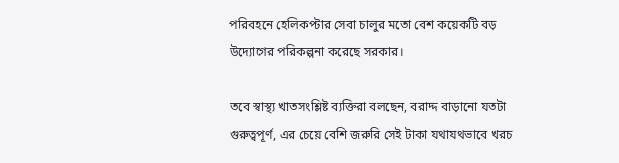পরিবহনে হেলিকপ্টার সেবা চালুর মতো বেশ কয়েকটি বড় উদ্যোগের পরিকল্পনা করেছে সরকার।

তবে স্বাস্থ্য খাতসংশ্লিষ্ট ব্যক্তিরা বলছেন, বরাদ্দ বাড়ানো যতটা গুরুত্বপূর্ণ, এর চেয়ে বেশি জরুরি সেই টাকা যথাযথভাবে খরচ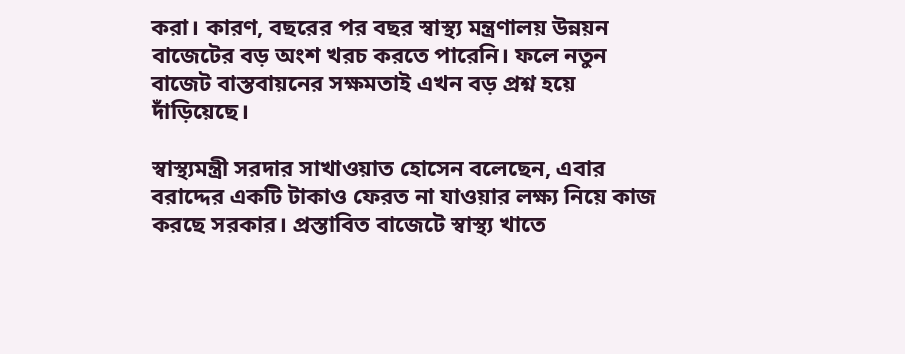করা। কারণ, বছরের পর বছর স্বাস্থ্য মন্ত্রণালয় উন্নয়ন বাজেটের বড় অংশ খরচ করতে পারেনি। ফলে নতুন বাজেট বাস্তবায়নের সক্ষমতাই এখন বড় প্রশ্ন হয়ে দাঁড়িয়েছে।

স্বাস্থ্যমন্ত্রী সরদার সাখাওয়াত হোসেন বলেছেন, এবার বরাদ্দের একটি টাকাও ফেরত না যাওয়ার লক্ষ্য নিয়ে কাজ করছে সরকার। প্রস্তাবিত বাজেটে স্বাস্থ্য খাতে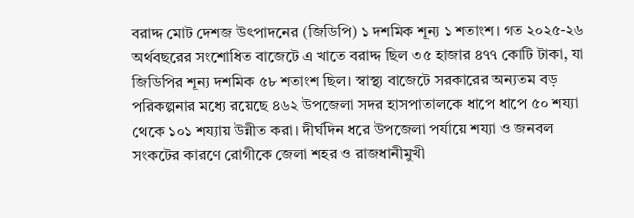বরাদ্দ মোট দেশজ উৎপাদনের (জিডিপি) ১ দশমিক শূন্য ১ শতাংশ। গত ২০২৫-২৬ অর্থবছরের সংশোধিত বাজেটে এ খাতে বরাদ্দ ছিল ৩৫ হাজার ৪৭৭ কোটি টাকা, যা জিডিপির শূন্য দশমিক ৫৮ শতাংশ ছিল। স্বাস্থ্য বাজেটে সরকারের অন্যতম বড় পরিকল্পনার মধ্যে রয়েছে ৪৬২ উপজেলা সদর হাসপাতালকে ধাপে ধাপে ৫০ শয্যা থেকে ১০১ শয্যায় উন্নীত করা। দীর্ঘদিন ধরে উপজেলা পর্যায়ে শয্যা ও জনবল সংকটের কারণে রোগীকে জেলা শহর ও রাজধানীমুখী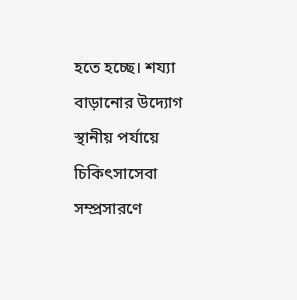হতে হচ্ছে। শয্যা বাড়ানোর উদ্যোগ স্থানীয় পর্যায়ে চিকিৎসাসেবা সম্প্রসারণে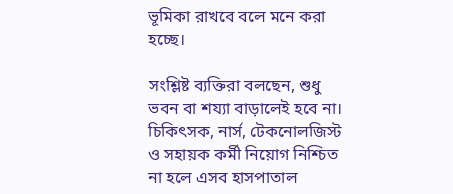ভূমিকা রাখবে বলে মনে করা হচ্ছে।

সংশ্লিষ্ট ব্যক্তিরা বলছেন, শুধু ভবন বা শয্যা বাড়ালেই হবে না। চিকিৎসক, নার্স, টেকনোলজিস্ট ও সহায়ক কর্মী নিয়োগ নিশ্চিত না হলে এসব হাসপাতাল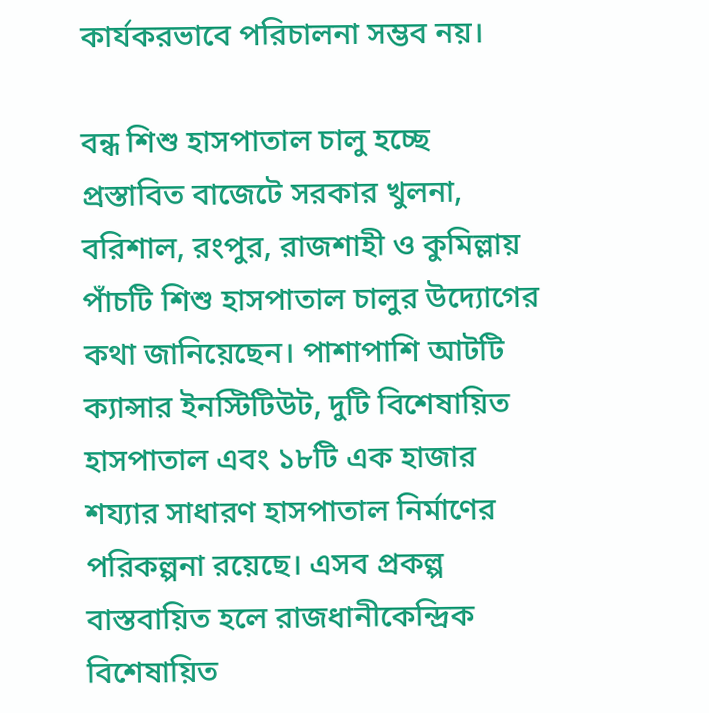কার্যকরভাবে পরিচালনা সম্ভব নয়।

বন্ধ শিশু হাসপাতাল চালু হচ্ছে
প্রস্তাবিত বাজেটে সরকার খুলনা, বরিশাল, রংপুর, রাজশাহী ও কুমিল্লায় পাঁচটি শিশু হাসপাতাল চালুর উদ্যোগের কথা জানিয়েছেন। পাশাপাশি আটটি ক্যান্সার ইনস্টিটিউট, দুটি বিশেষায়িত হাসপাতাল এবং ১৮টি এক হাজার শয্যার সাধারণ হাসপাতাল নির্মাণের পরিকল্পনা রয়েছে। এসব প্রকল্প বাস্তবায়িত হলে রাজধানীকেন্দ্রিক বিশেষায়িত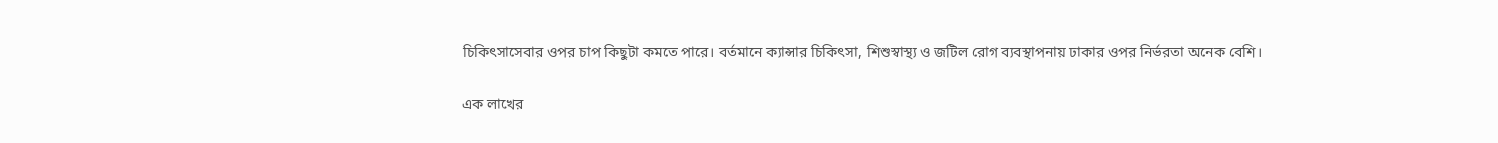চিকিৎসাসেবার ওপর চাপ কিছুটা কমতে পারে। বর্তমানে ক্যান্সার চিকিৎসা, শিশুস্বাস্থ্য ও জটিল রোগ ব্যবস্থাপনায় ঢাকার ওপর নির্ভরতা অনেক বেশি।

এক লাখের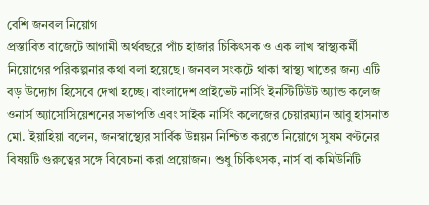বেশি জনবল নিয়োগ
প্রস্তাবিত বাজেটে আগামী অর্থবছরে পাঁচ হাজার চিকিৎসক ও এক লাখ স্বাস্থ্যকর্মী নিয়োগের পরিকল্পনার কথা বলা হয়েছে। জনবল সংকটে থাকা স্বাস্থ্য খাতের জন্য এটি বড় উদ্যোগ হিসেবে দেখা হচ্ছে। বাংলাদেশ প্রাইভেট নার্সিং ইনস্টিটিউট অ্যান্ড কলেজ ওনার্স অ্যাসোসিয়েশনের সভাপতি এবং সাইক নার্সিং কলেজের চেয়ারম্যান আবু হাসনাত মো. ইয়াহিয়া বলেন, জনস্বাস্থ্যের সার্বিক উন্নয়ন নিশ্চিত করতে নিয়োগে সুষম বণ্টনের বিষয়টি গুরুত্বের সঙ্গে বিবেচনা করা প্রয়োজন। শুধু চিকিৎসক, নার্স বা কমিউনিটি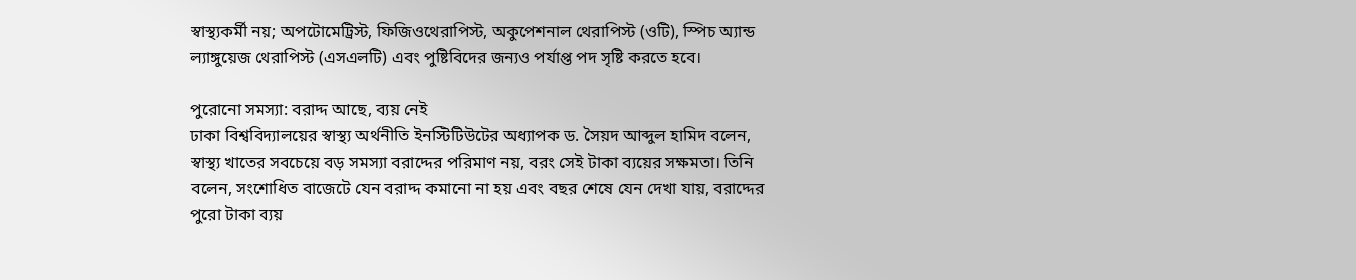স্বাস্থ্যকর্মী নয়; অপটোমেট্রিস্ট, ফিজিওথেরাপিস্ট, অকুপেশনাল থেরাপিস্ট (ওটি), স্পিচ অ্যান্ড ল্যাঙ্গুয়েজ থেরাপিস্ট (এসএলটি) এবং পুষ্টিবিদের জন্যও পর্যাপ্ত পদ সৃষ্টি করতে হবে।

পুরোনো সমস্যা: বরাদ্দ আছে, ব্যয় নেই
ঢাকা বিশ্ববিদ্যালয়ের স্বাস্থ্য অর্থনীতি ইনস্টিটিউটের অধ্যাপক ড. সৈয়দ আব্দুল হামিদ বলেন, স্বাস্থ্য খাতের সবচেয়ে বড় সমস্যা বরাদ্দের পরিমাণ নয়, বরং সেই টাকা ব্যয়ের সক্ষমতা। তিনি বলেন, সংশোধিত বাজেটে যেন বরাদ্দ কমানো না হয় এবং বছর শেষে যেন দেখা যায়, বরাদ্দের পুরো টাকা ব্যয়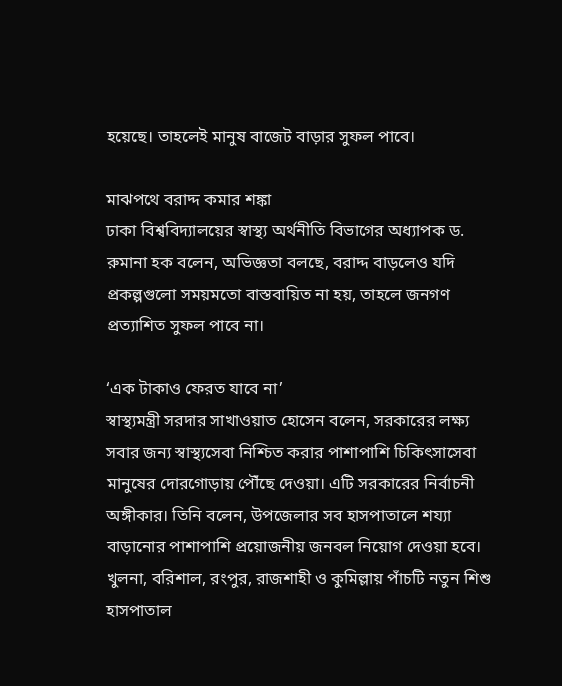হয়েছে। তাহলেই মানুষ বাজেট বাড়ার সুফল পাবে।

মাঝপথে বরাদ্দ কমার শঙ্কা
ঢাকা বিশ্ববিদ্যালয়ের স্বাস্থ্য অর্থনীতি বিভাগের অধ্যাপক ড. রুমানা হক বলেন, অভিজ্ঞতা বলছে, বরাদ্দ বাড়লেও যদি প্রকল্পগুলো সময়মতো বাস্তবায়িত না হয়, তাহলে জনগণ প্রত্যাশিত সুফল পাবে না।

‘এক টাকাও ফেরত যাবে না’
স্বাস্থ্যমন্ত্রী সরদার সাখাওয়াত হোসেন বলেন, সরকারের লক্ষ্য সবার জন্য স্বাস্থ্যসেবা নিশ্চিত করার পাশাপাশি চিকিৎসাসেবা মানুষের দোরগোড়ায় পৌঁছে দেওয়া। এটি সরকারের নির্বাচনী অঙ্গীকার। তিনি বলেন, উপজেলার সব হাসপাতালে শয্যা বাড়ানোর পাশাপাশি প্রয়োজনীয় জনবল নিয়োগ দেওয়া হবে। খুলনা, বরিশাল, রংপুর, রাজশাহী ও কুমিল্লায় পাঁচটি নতুন শিশু হাসপাতাল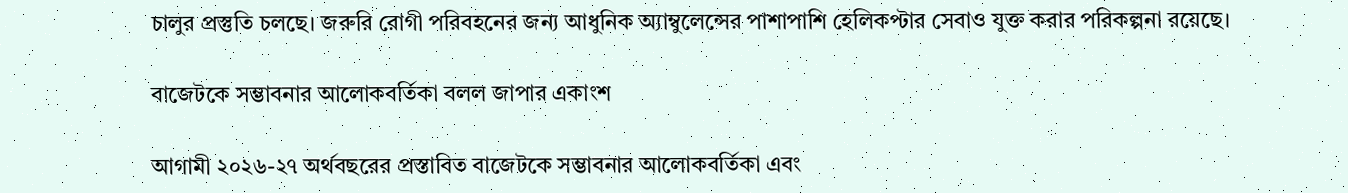চালুর প্রস্তুতি চলছে। জরুরি রোগী পরিবহনের জন্য আধুনিক অ্যাম্বুলেন্সের পাশাপাশি হেলিকপ্টার সেবাও যুক্ত করার পরিকল্পনা রয়েছে।

বাজেটকে সম্ভাবনার আলোকবর্তিকা বলল জাপার একাংশ

আগামী ২০২৬-২৭ অর্থবছরের প্রস্তাবিত বাজেটকে সম্ভাবনার আলোকবর্তিকা এবং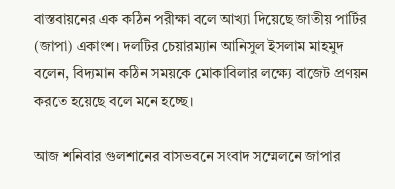বাস্তবায়নের এক কঠিন পরীক্ষা বলে আখ্যা দিয়েছে জাতীয় পার্টির (জাপা) একাংশ। দলটির চেয়ারম্যান আনিসুল ইসলাম মাহমুদ বলেন, বিদ্যমান কঠিন সময়কে মোকাবিলার লক্ষ্যে বাজেট প্রণয়ন করতে হয়েছে বলে মনে হচ্ছে।

আজ শনিবার গুলশানের বাসভবনে সংবাদ সম্মেলনে জাপার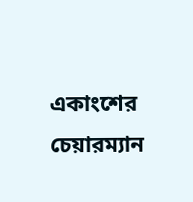একাংশের চেয়ারম্যান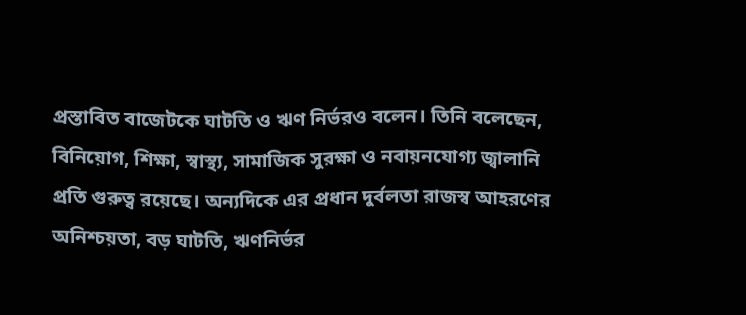প্রস্তাবিত বাজেটকে ঘাটতি ও ঋণ নির্ভরও বলেন। তিনি বলেছেন, বিনিয়োগ, শিক্ষা, স্বাস্থ্য, সামাজিক সুরক্ষা ও নবায়নযোগ্য জ্বালানি প্রতি গুরুত্ব রয়েছে। অন্যদিকে এর প্রধান দুর্বলতা রাজস্ব আহরণের অনিশ্চয়তা, বড় ঘাটতি, ঋণনির্ভর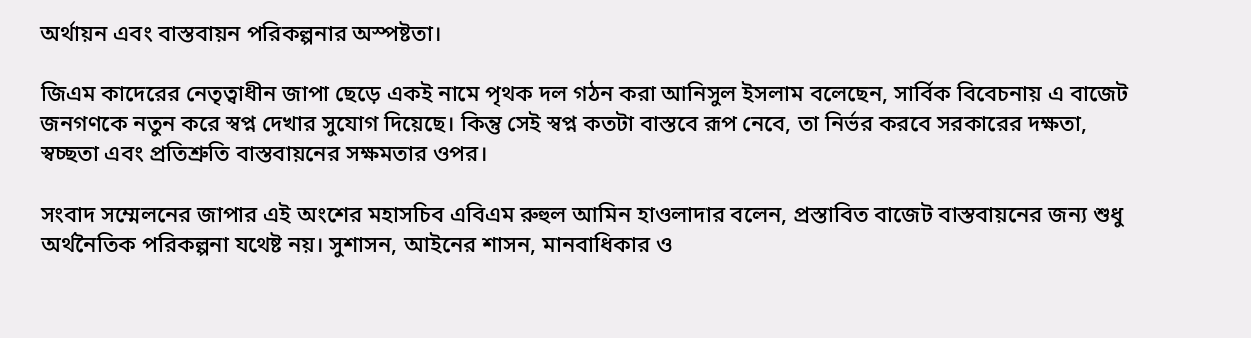অর্থায়ন এবং বাস্তবায়ন পরিকল্পনার অস্পষ্টতা।

জিএম কাদেরের নেতৃত্বাধীন জাপা ছেড়ে একই নামে পৃথক দল গঠন করা আনিসুল ইসলাম বলেছেন, সার্বিক বিবেচনায় এ বাজেট জনগণকে নতুন করে স্বপ্ন দেখার সুযোগ দিয়েছে। কিন্তু সেই স্বপ্ন কতটা বাস্তবে রূপ নেবে, তা নির্ভর করবে সরকারের দক্ষতা, স্বচ্ছতা এবং প্রতিশ্রুতি বাস্তবায়নের সক্ষমতার ওপর।

সংবাদ সম্মেলনের জাপার এই অংশের মহাসচিব এবিএম রুহুল আমিন হাওলাদার বলেন, প্রস্তাবিত বাজেট বাস্তবায়নের জন্য শুধু অর্থনৈতিক পরিকল্পনা যথেষ্ট নয়। সুশাসন, আইনের শাসন, মানবাধিকার ও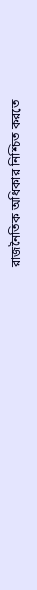রাজনৈতিক অধিকার নিশ্চিত করতে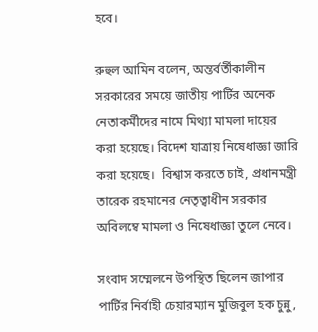হবে।

রুহুল আমিন বলেন, অন্তর্বর্তীকালীন সরকারের সময়ে জাতীয় পার্টির অনেক নেতাকর্মীদের নামে মিথ্যা মামলা দায়ের করা হয়েছে। বিদেশ যাত্রায় নিষেধাজ্ঞা জারি করা হয়েছে।  বিশ্বাস করতে চাই, প্রধানমন্ত্রী তারেক রহমানের নেতৃত্বাধীন সরকার অবিলম্বে মামলা ও নিষেধাজ্ঞা তুলে নেবে।

সংবাদ সম্মেলনে উপস্থিত ছিলেন জাপার পার্টির নির্বাহী চেয়ারম্যান মুজিবুল হক চুন্নু,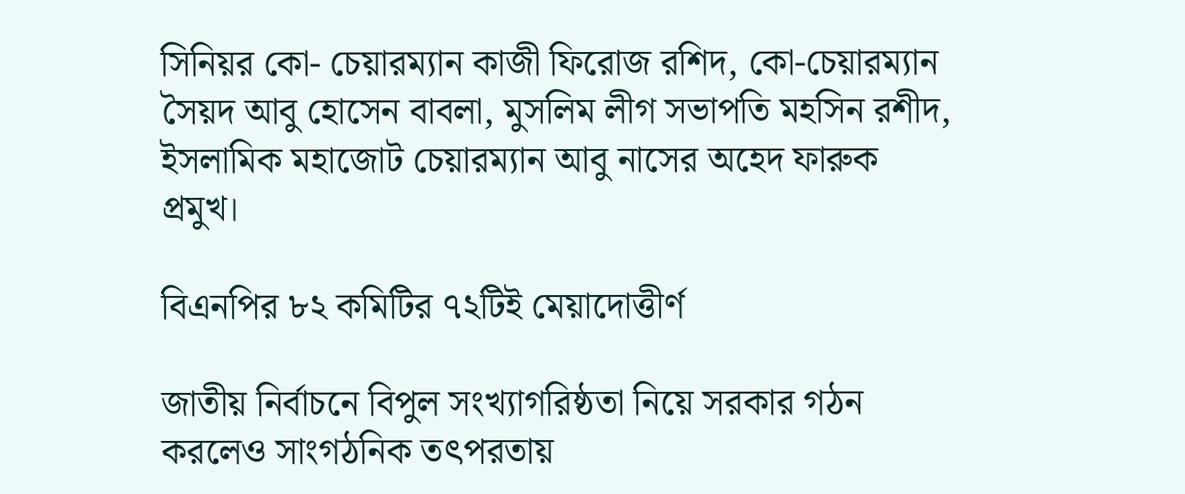সিনিয়র কো- চেয়ারম্যান কাজী ফিরোজ রশিদ, কো-চেয়ারম্যান সৈয়দ আবু হোসেন বাবলা, মুসলিম লীগ সভাপতি মহসিন রশীদ, ইসলামিক মহাজোট চেয়ারম্যান আবু নাসের অহেদ ফারুক প্রমুখ।

বিএনপির ৮২ কমিটির ৭২টিই মেয়াদোত্তীর্ণ

জাতীয় নির্বাচনে বিপুল সংখ্যাগরিষ্ঠতা নিয়ে সরকার গঠন করলেও সাংগঠনিক তৎপরতায়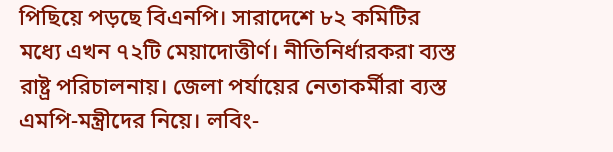পিছিয়ে পড়ছে বিএনপি। সারাদেশে ৮২ কমিটির মধ্যে এখন ৭২টি মেয়াদোত্তীর্ণ। নীতিনির্ধারকরা ব্যস্ত রাষ্ট্র পরিচালনায়। জেলা পর্যায়ের নেতাকর্মীরা ব্যস্ত এমপি-মন্ত্রীদের নিয়ে। লবিং-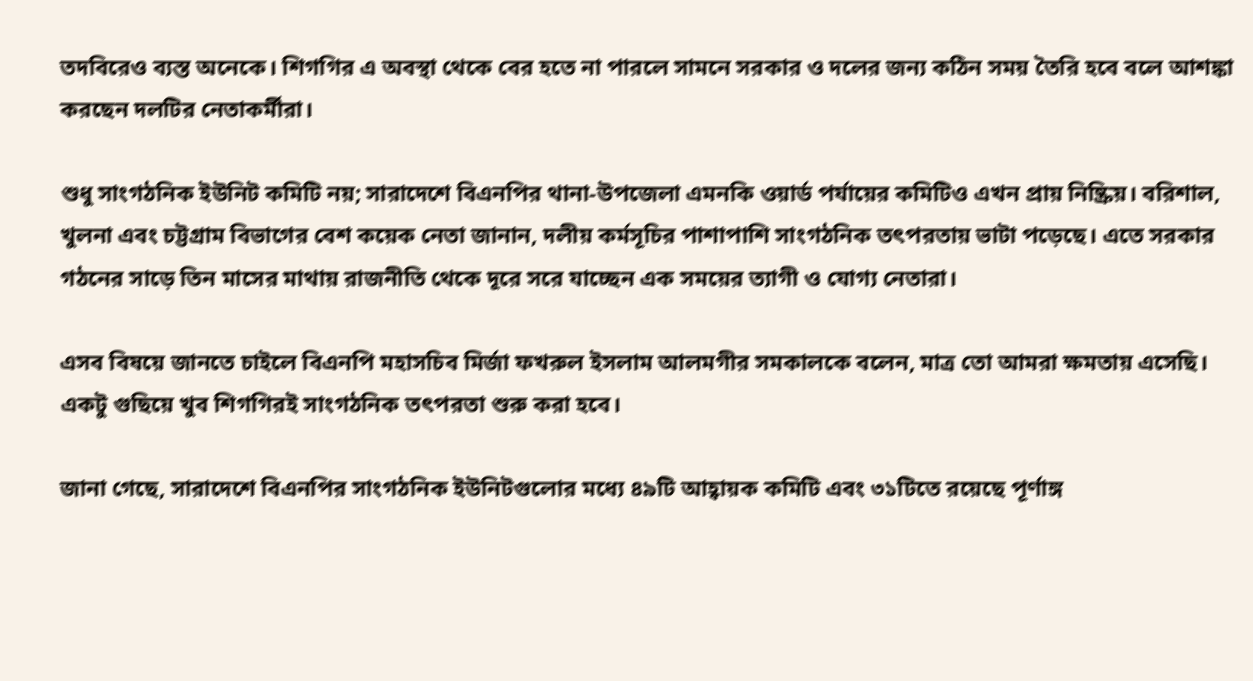তদবিরেও ব্যস্ত অনেকে। শিগগির এ অবস্থা থেকে বের হতে না পারলে সামনে সরকার ও দলের জন্য কঠিন সময় তৈরি হবে বলে আশঙ্কা করছেন দলটির নেতাকর্মীরা।

শুধু সাংগঠনিক ইউনিট কমিটি নয়; সারাদেশে বিএনপির থানা-উপজেলা এমনকি ওয়ার্ড পর্যায়ের কমিটিও এখন প্রায় নিষ্ক্রিয়। বরিশাল, খুলনা এবং চট্টগ্রাম বিভাগের বেশ কয়েক নেতা জানান, দলীয় কর্মসূচির পাশাপাশি সাংগঠনিক তৎপরতায় ভাটা পড়েছে। এতে সরকার গঠনের সাড়ে তিন মাসের মাথায় রাজনীতি থেকে দূরে সরে যাচ্ছেন এক সময়ের ত্যাগী ও যোগ্য নেতারা।

এসব বিষয়ে জানতে চাইলে বিএনপি মহাসচিব মির্জা ফখরুল ইসলাম আলমগীর সমকালকে বলেন, মাত্র তো আমরা ক্ষমতায় এসেছি। একটু গুছিয়ে খুব শিগগিরই সাংগঠনিক তৎপরতা শুরু করা হবে।

জানা গেছে, সারাদেশে বিএনপির সাংগঠনিক ইউনিটগুলোর মধ্যে ৪৯টি আহ্বায়ক কমিটি এবং ৩১টিতে রয়েছে পূর্ণাঙ্গ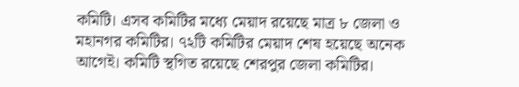কমিটি। এসব কমিটির মধ্যে মেয়াদ রয়েছে মাত্র ৮ জেলা ও মহানগর কমিটির। ৭২টি কমিটির মেয়াদ শেষ হয়েছে অনেক আগেই। কমিটি স্থগিত রয়েছে শেরপুর জেলা কমিটির।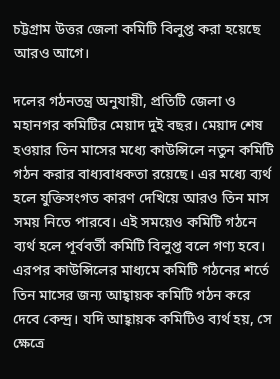চট্টগ্রাম উত্তর জেলা কমিটি বিলুপ্ত করা হয়েছে আরও আগে।

দলের গঠনতন্ত্র অনুযায়ী, প্রতিটি জেলা ও মহানগর কমিটির মেয়াদ দুই বছর। মেয়াদ শেষ হওয়ার তিন মাসের মধ্যে কাউন্সিলে নতুন কমিটি গঠন করার বাধ্যবাধকতা রয়েছে। এর মধ্যে ব্যর্থ হলে যুক্তিসংগত কারণ দেখিয়ে আরও তিন মাস সময় নিতে পারবে। এই সময়েও কমিটি গঠনে ব্যর্থ হলে পূর্ববর্তী কমিটি বিলুপ্ত বলে গণ্য হবে। এরপর কাউন্সিলের মাধ্যমে কমিটি গঠনের শর্তে তিন মাসের জন্য আহ্বায়ক কমিটি গঠন করে দেবে কেন্দ্র। যদি আহ্বায়ক কমিটিও ব্যর্থ হয়, সে ক্ষেত্রে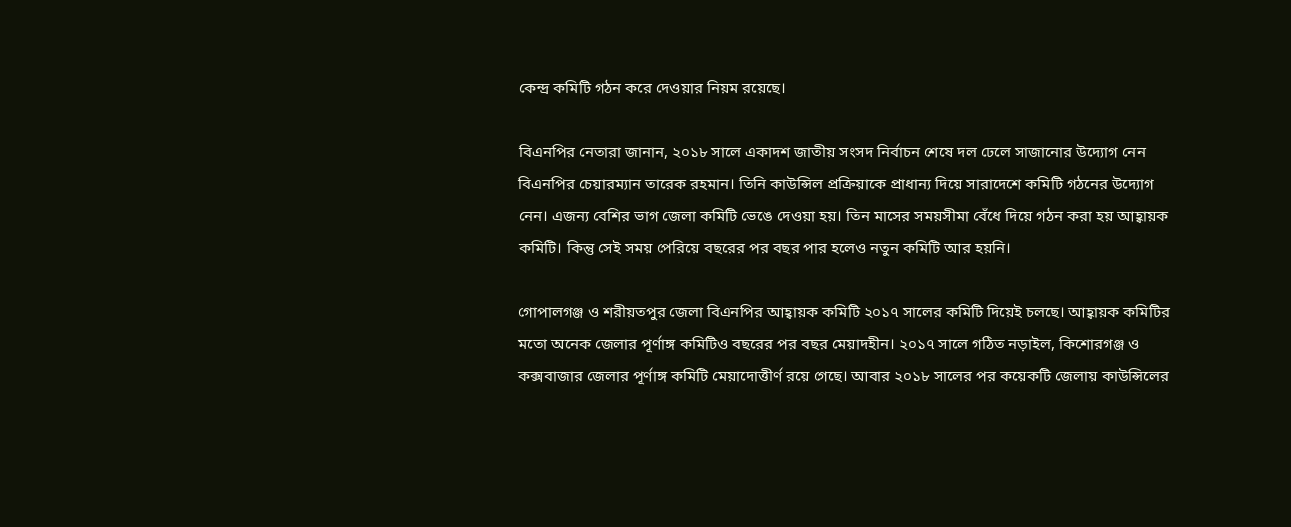কেন্দ্র কমিটি গঠন করে দেওয়ার নিয়ম রয়েছে।

বিএনপির নেতারা জানান, ২০১৮ সালে একাদশ জাতীয় সংসদ নির্বাচন শেষে দল ঢেলে সাজানোর উদ্যোগ নেন বিএনপির চেয়ারম্যান তারেক রহমান। তিনি কাউন্সিল প্রক্রিয়াকে প্রাধান্য দিয়ে সারাদেশে কমিটি গঠনের উদ্যোগ নেন। এজন্য বেশির ভাগ জেলা কমিটি ভেঙে দেওয়া হয়। তিন মাসের সময়সীমা বেঁধে দিয়ে গঠন করা হয় আহ্বায়ক কমিটি। কিন্তু সেই সময় পেরিয়ে বছরের পর বছর পার হলেও নতুন কমিটি আর হয়নি।

গোপালগঞ্জ ও শরীয়তপুর জেলা বিএনপির আহ্বায়ক কমিটি ২০১৭ সালের কমিটি দিয়েই চলছে। আহ্বায়ক কমিটির মতো অনেক জেলার পূর্ণাঙ্গ কমিটিও বছরের পর বছর মেয়াদহীন। ২০১৭ সালে গঠিত নড়াইল, কিশোরগঞ্জ ও কক্সবাজার জেলার পূর্ণাঙ্গ কমিটি মেয়াদোত্তীর্ণ রয়ে গেছে। আবার ২০১৮ সালের পর কয়েকটি জেলায় কাউন্সিলের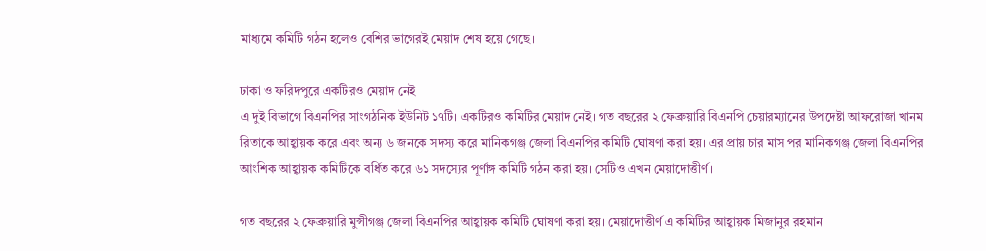মাধ্যমে কমিটি গঠন হলেও বেশির ভাগেরই মেয়াদ শেষ হয়ে গেছে।

ঢাকা ও ফরিদপুরে একটিরও মেয়াদ নেই
এ দুই বিভাগে বিএনপির সাংগঠনিক ইউনিট ১৭টি। একটিরও কমিটির মেয়াদ নেই। গত বছরের ২ ফেব্রুয়ারি বিএনপি চেয়ারম্যানের উপদেষ্টা আফরোজা খানম রিতাকে আহ্বায়ক করে এবং অন্য ৬ জনকে সদস্য করে মানিকগঞ্জ জেলা বিএনপির কমিটি ঘোষণা করা হয়। এর প্রায় চার মাস পর মানিকগঞ্জ জেলা বিএনপির আংশিক আহ্বায়ক কমিটিকে বর্ধিত করে ৬১ সদস্যের পূর্ণাঙ্গ কমিটি গঠন করা হয়। সেটিও এখন মেয়াদোত্তীর্ণ।

গত বছরের ২ ফেব্রুয়ারি মুন্সীগঞ্জ জেলা বিএনপির আহ্বায়ক কমিটি ঘোষণা করা হয়। মেয়াদোত্তীর্ণ এ কমিটির আহ্বায়ক মিজানুর রহমান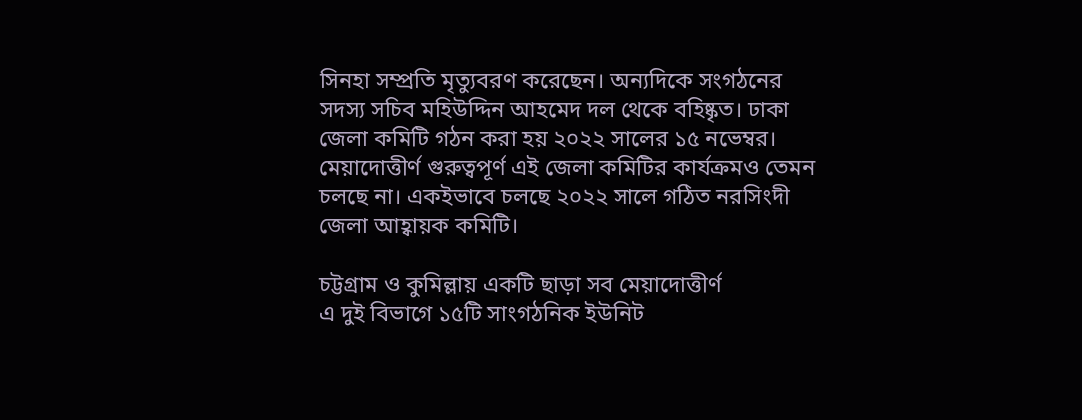সিনহা সম্প্রতি মৃত্যুবরণ করেছেন। অন্যদিকে সংগঠনের সদস্য সচিব মহিউদ্দিন আহমেদ দল থেকে বহিষ্কৃত। ঢাকা জেলা কমিটি গঠন করা হয় ২০২২ সালের ১৫ নভেম্বর। মেয়াদোত্তীর্ণ গুরুত্বপূর্ণ এই জেলা কমিটির কার্যক্রমও তেমন চলছে না। একইভাবে চলছে ২০২২ সালে গঠিত নরসিংদী জেলা আহ্বায়ক কমিটি।

চট্টগ্রাম ও কুমিল্লায় একটি ছাড়া সব মেয়াদোত্তীর্ণ
এ দুই বিভাগে ১৫টি সাংগঠনিক ইউনিট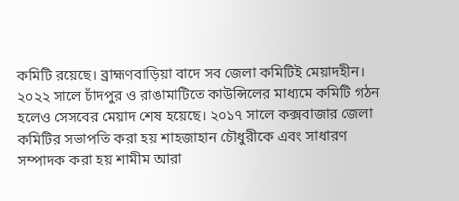কমিটি রয়েছে। ব্রাহ্মণবাড়িয়া বাদে সব জেলা কমিটিই মেয়াদহীন। ২০২২ সালে চাঁদপুর ও রাঙামাটিতে কাউন্সিলের মাধ্যমে কমিটি গঠন হলেও সেসবের মেয়াদ শেষ হয়েছে। ২০১৭ সালে কক্সবাজার জেলা কমিটির সভাপতি করা হয় শাহজাহান চৌধুরীকে এবং সাধারণ সম্পাদক করা হয় শামীম আরা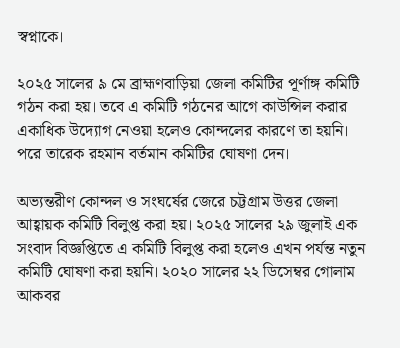স্বপ্নাকে।

২০২৫ সালের ৯ মে ব্রাহ্মণবাড়িয়া জেলা কমিটির পূর্ণাঙ্গ কমিটি গঠন করা হয়। তবে এ কমিটি গঠনের আগে কাউন্সিল করার একাধিক উদ্যোগ নেওয়া হলেও কোন্দলের কারণে তা হয়নি। পরে তারেক রহমান বর্তমান কমিটির ঘোষণা দেন।

অভ্যন্তরীণ কোন্দল ও সংঘর্ষের জেরে চট্টগ্রাম উত্তর জেলা আহ্বায়ক কমিটি বিলুপ্ত করা হয়। ২০২৫ সালের ২৯ জুলাই এক সংবাদ বিজ্ঞপ্তিতে এ কমিটি বিলুপ্ত করা হলেও এখন পর্যন্ত নতুন কমিটি ঘোষণা করা হয়নি। ২০২০ সালের ২২ ডিসেম্বর গোলাম আকবর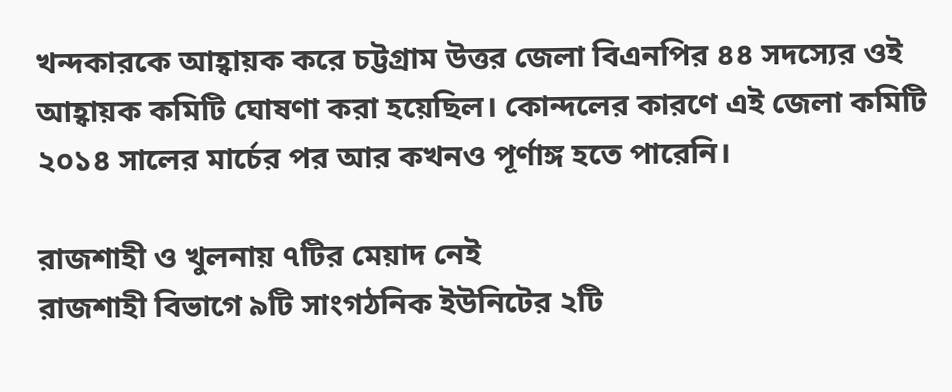খন্দকারকে আহ্বায়ক করে চট্টগ্রাম উত্তর জেলা বিএনপির ৪৪ সদস্যের ওই আহ্বায়ক কমিটি ঘোষণা করা হয়েছিল। কোন্দলের কারণে এই জেলা কমিটি ২০১৪ সালের মার্চের পর আর কখনও পূর্ণাঙ্গ হতে পারেনি।

রাজশাহী ও খুলনায় ৭টির মেয়াদ নেই
রাজশাহী বিভাগে ৯টি সাংগঠনিক ইউনিটের ২টি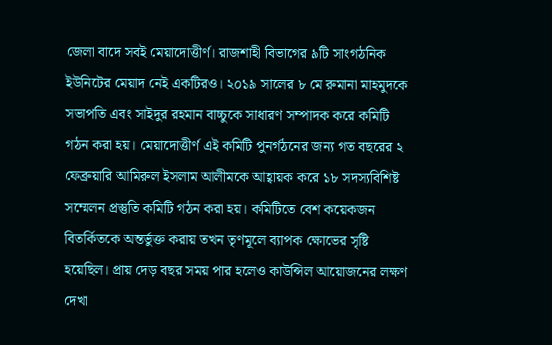জেলা বাদে সবই মেয়াদোত্তীর্ণ। রাজশাহী বিভাগের ৯টি সাংগঠনিক ইউনিটের মেয়াদ নেই একটিরও। ২০১৯ সালের ৮ মে রুমানা মাহমুদকে সভাপতি এবং সাইদুর রহমান বাচ্চুকে সাধারণ সম্পাদক করে কমিটি গঠন করা হয়। মেয়াদোত্তীর্ণ এই কমিটি পুনর্গঠনের জন্য গত বছরের ২ ফেব্রুয়ারি আমিরুল ইসলাম আলীমকে আহ্বায়ক করে ১৮ সদস্যবিশিষ্ট সম্মেলন প্রস্তুতি কমিটি গঠন করা হয়। কমিটিতে বেশ কয়েকজন বিতর্কিতকে অন্তর্ভুক্ত করায় তখন তৃণমূলে ব্যাপক ক্ষোভের সৃষ্টি হয়েছিল। প্রায় দেড় বছর সময় পার হলেও কাউন্সিল আয়োজনের লক্ষণ দেখা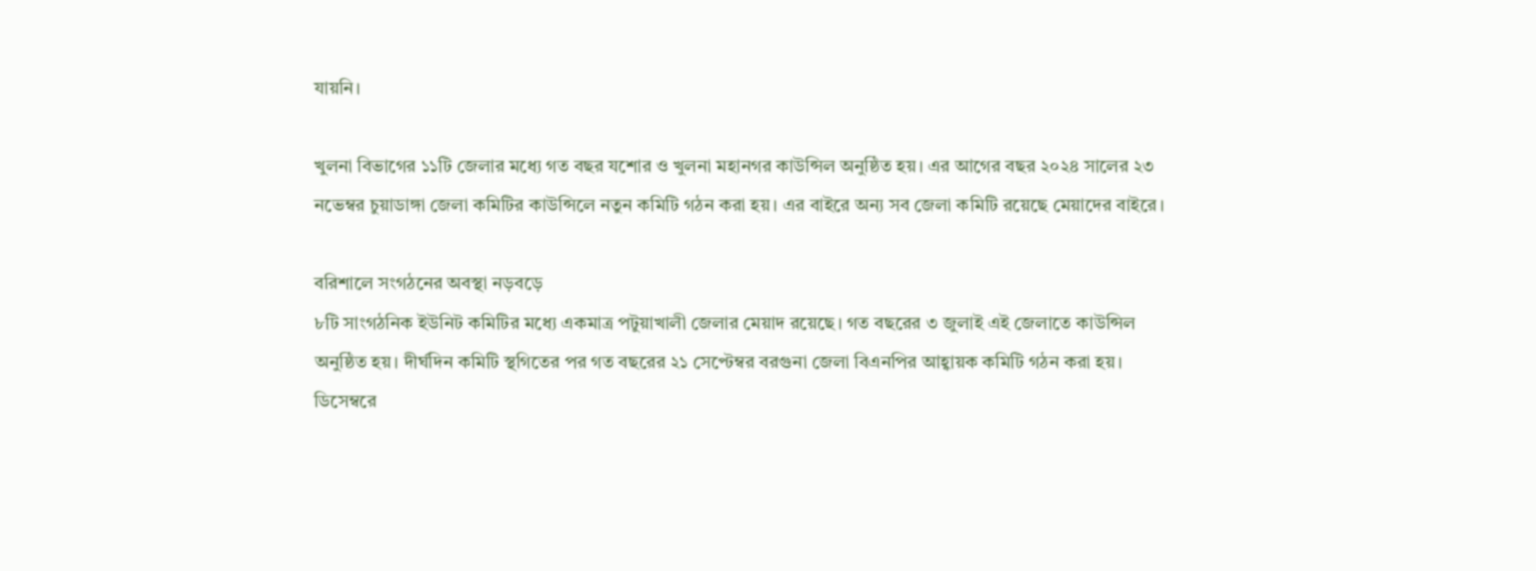যায়নি।

খুলনা বিভাগের ১১টি জেলার মধ্যে গত বছর যশোর ও খুলনা মহানগর কাউন্সিল অনুষ্ঠিত হয়। এর আগের বছর ২০২৪ সালের ২৩ নভেম্বর চুয়াডাঙ্গা জেলা কমিটির কাউন্সিলে নতুন কমিটি গঠন করা হয়। এর বাইরে অন্য সব জেলা কমিটি রয়েছে মেয়াদের বাইরে।

বরিশালে সংগঠনের অবস্থা নড়বড়ে
৮টি সাংগঠনিক ইউনিট কমিটির মধ্যে একমাত্র পটুয়াখালী জেলার মেয়াদ রয়েছে। গত বছরের ৩ জুলাই এই জেলাতে কাউন্সিল অনুষ্ঠিত হয়। দীর্ঘদিন কমিটি স্থগিতের পর গত বছরের ২১ সেপ্টেম্বর বরগুনা জেলা বিএনপির আহ্বায়ক কমিটি গঠন করা হয়। ডিসেম্বরে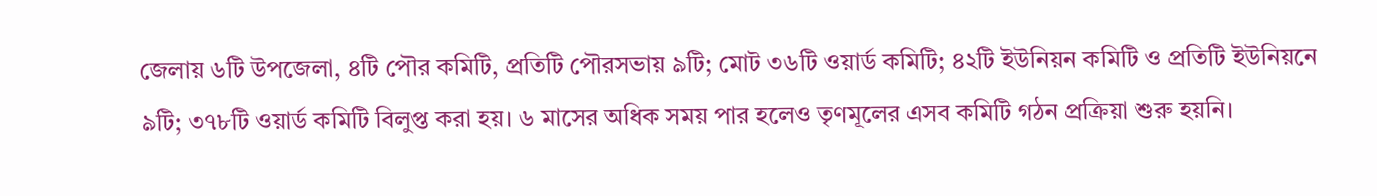জেলায় ৬টি উপজেলা, ৪টি পৌর কমিটি, প্রতিটি পৌরসভায় ৯টি; মোট ৩৬টি ওয়ার্ড কমিটি; ৪২টি ইউনিয়ন কমিটি ও প্রতিটি ইউনিয়নে ৯টি; ৩৭৮টি ওয়ার্ড কমিটি বিলুপ্ত করা হয়। ৬ মাসের অধিক সময় পার হলেও তৃণমূলের এসব কমিটি গঠন প্রক্রিয়া শুরু হয়নি।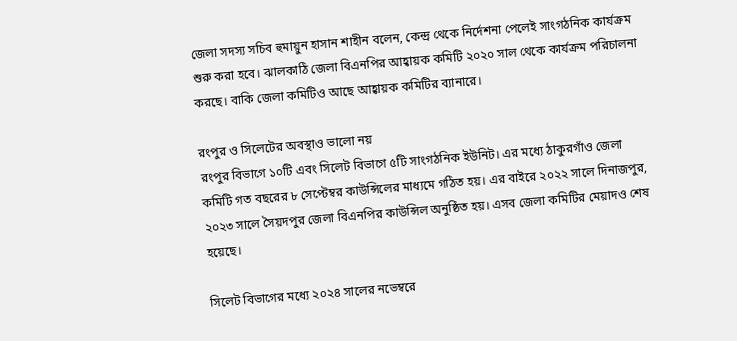জেলা সদস্য সচিব হুমায়ুন হাসান শাহীন বলেন, কেন্দ্র থেকে নির্দেশনা পেলেই সাংগঠনিক কার্যক্রম শুরু করা হবে। ঝালকাঠি জেলা বিএনপির আহ্বায়ক কমিটি ২০২০ সাল থেকে কার্যক্রম পরিচালনা করছে। বাকি জেলা কমিটিও আছে আহ্বায়ক কমিটির ব্যানারে।

রংপুর ও সিলেটের অবস্থাও ভালো নয়
রংপুর বিভাগে ১০টি এবং সিলেট বিভাগে ৫টি সাংগঠনিক ইউনিট। এর মধ্যে ঠাকুরগাঁও জেলা কমিটি গত বছরের ৮ সেপ্টেম্বর কাউন্সিলের মাধ্যমে গঠিত হয়। এর বাইরে ২০২২ সালে দিনাজপুর, ২০২৩ সালে সৈয়দপুর জেলা বিএনপির কাউন্সিল অনুষ্ঠিত হয়। এসব জেলা কমিটির মেয়াদও শেষ হয়েছে।

সিলেট বিভাগের মধ্যে ২০২৪ সালের নভেম্বরে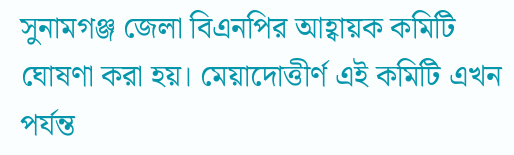সুনামগঞ্জ জেলা বিএনপির আহ্বায়ক কমিটি ঘোষণা করা হয়। মেয়াদোত্তীর্ণ এই কমিটি এখন পর্যন্ত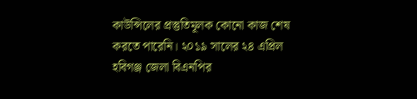কাউন্সিলের প্রস্তুতিমূলক কোনো কাজ শেষ করতে পারেনি। ২০১৯ সালের ২৪ এপ্রিল হবিগঞ্জ জেলা বিএনপির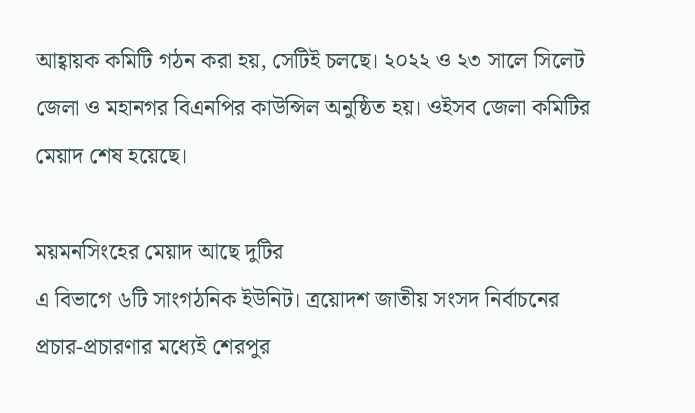আহ্বায়ক কমিটি গঠন করা হয়, সেটিই চলছে। ২০২২ ও ২৩ সালে সিলেট জেলা ও মহানগর বিএনপির কাউন্সিল অনুষ্ঠিত হয়। ওইসব জেলা কমিটির মেয়াদ শেষ হয়েছে।

ময়মনসিংহের মেয়াদ আছে দুটির
এ বিভাগে ৬টি সাংগঠনিক ইউনিট। ত্রয়োদশ জাতীয় সংসদ নির্বাচনের প্রচার-প্রচারণার মধ্যেই শেরপুর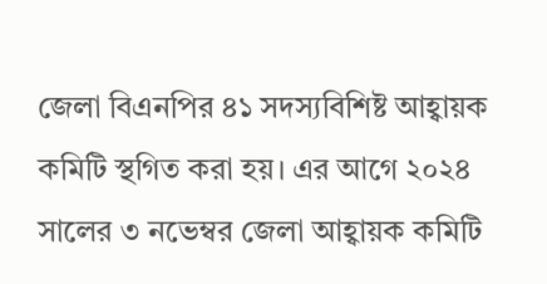জেলা বিএনপির ৪১ সদস্যবিশিষ্ট আহ্বায়ক কমিটি স্থগিত করা হয়। এর আগে ২০২৪ সালের ৩ নভেম্বর জেলা আহ্বায়ক কমিটি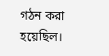গঠন করা হয়েছিল।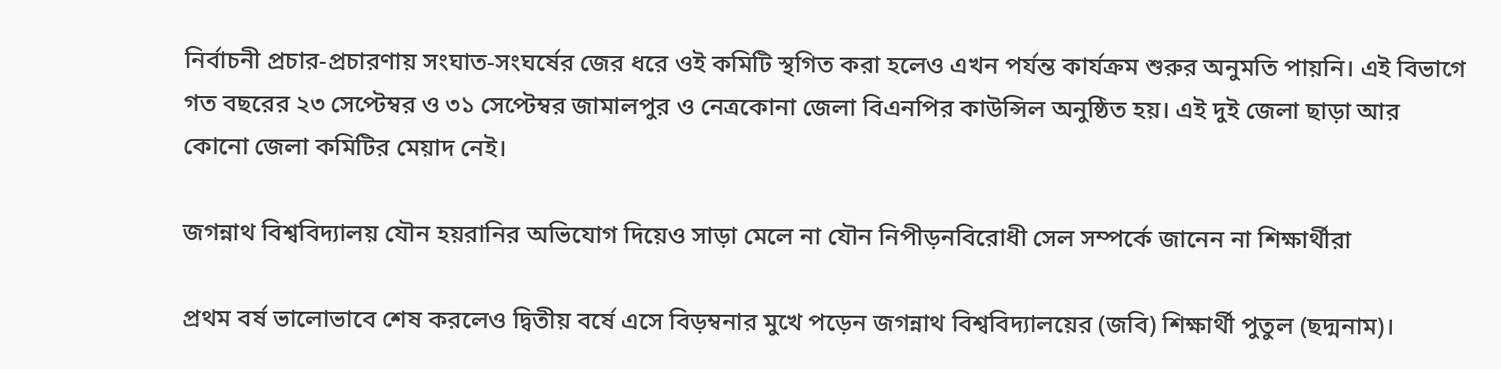নির্বাচনী প্রচার-প্রচারণায় সংঘাত-সংঘর্ষের জের ধরে ওই কমিটি স্থগিত করা হলেও এখন পর্যন্ত কার্যক্রম শুরুর অনুমতি পায়নি। এই বিভাগে গত বছরের ২৩ সেপ্টেম্বর ও ৩১ সেপ্টেম্বর জামালপুর ও নেত্রকোনা জেলা বিএনপির কাউন্সিল অনুষ্ঠিত হয়। এই দুই জেলা ছাড়া আর কোনো জেলা কমিটির মেয়াদ নেই।

জগন্নাথ বিশ্ববিদ্যালয় যৌন হয়রানির অভিযোগ দিয়েও সাড়া মেলে না যৌন নিপীড়নবিরোধী সেল সম্পর্কে জানেন না শিক্ষার্থীরা

প্রথম বর্ষ ভালোভাবে শেষ করলেও দ্বিতীয় বর্ষে এসে বিড়ম্বনার মুখে পড়েন জগন্নাথ বিশ্ববিদ্যালয়ের (জবি) শিক্ষার্থী পুতুল (ছদ্মনাম)।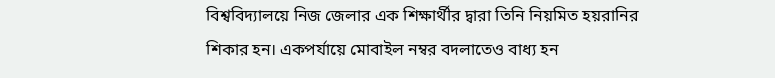বিশ্ববিদ্যালয়ে নিজ জেলার এক শিক্ষার্থীর দ্বারা তিনি নিয়মিত হয়রানির শিকার হন। একপর্যায়ে মোবাইল নম্বর বদলাতেও বাধ্য হন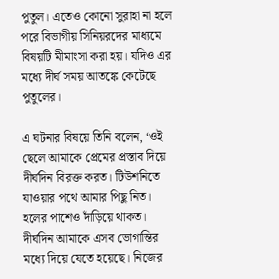পুতুল। এতেও কোনো সুরাহা না হলে পরে বিভাগীয় সিনিয়রদের মাধ্যমে বিষয়টি মীমাংসা করা হয়। যদিও এর মধ্যে দীর্ঘ সময় আতঙ্কে কেটেছে পুতুলের।

এ ঘটনার বিষয়ে তিনি বলেন, ‘ওই ছেলে আমাকে প্রেমের প্রস্তাব দিয়ে দীর্ঘদিন বিরক্ত করত। টিউশনিতে যাওয়ার পথে আমার পিছু নিত।
হলের পাশেও দাঁড়িয়ে থাকত। দীর্ঘদিন আমাকে এসব ভোগান্তির মধ্যে দিয়ে যেতে হয়েছে। নিজের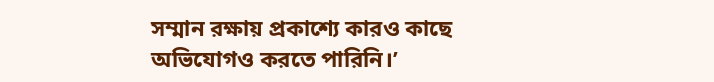সম্মান রক্ষায় প্রকাশ্যে কারও কাছে অভিযোগও করতে পারিনি।’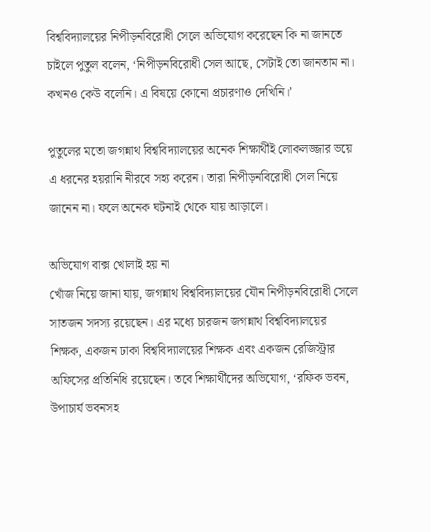বিশ্ববিদ্যালয়ের নিপীড়নবিরোধী সেলে অভিযোগ করেছেন কি না জানতে চাইলে পুতুল বলেন, ‘নিপীড়নবিরোধী সেল আছে, সেটাই তো জানতাম না। কখনও কেউ বলেনি। এ বিষয়ে কোনো প্রচারণাও দেখিনি।’

পুতুলের মতো জগন্নাথ বিশ্ববিদ্যালয়ের অনেক শিক্ষার্থীই লোকলজ্জার ভয়ে এ ধরনের হয়রানি নীরবে সহ্য করেন। তারা নিপীড়নবিরোধী সেল নিয়ে জানেন না। ফলে অনেক ঘটনাই থেকে যায় আড়ালে।

অভিযোগ বাক্স খোলাই হয় না
খোঁজ নিয়ে জানা যায়, জগন্নাথ বিশ্ববিদ্যালয়ের যৌন নিপীড়নবিরোধী সেলে সাতজন সদস্য রয়েছেন। এর মধ্যে চারজন জগন্নাথ বিশ্ববিদ্যালয়ের শিক্ষক, একজন ঢাকা বিশ্ববিদ্যালয়ের শিক্ষক এবং একজন রেজিস্ট্রার অফিসের প্রতিনিধি রয়েছেন। তবে শিক্ষার্থীদের অভিযোগ, ‘রফিক ভবন, উপাচার্য ভবনসহ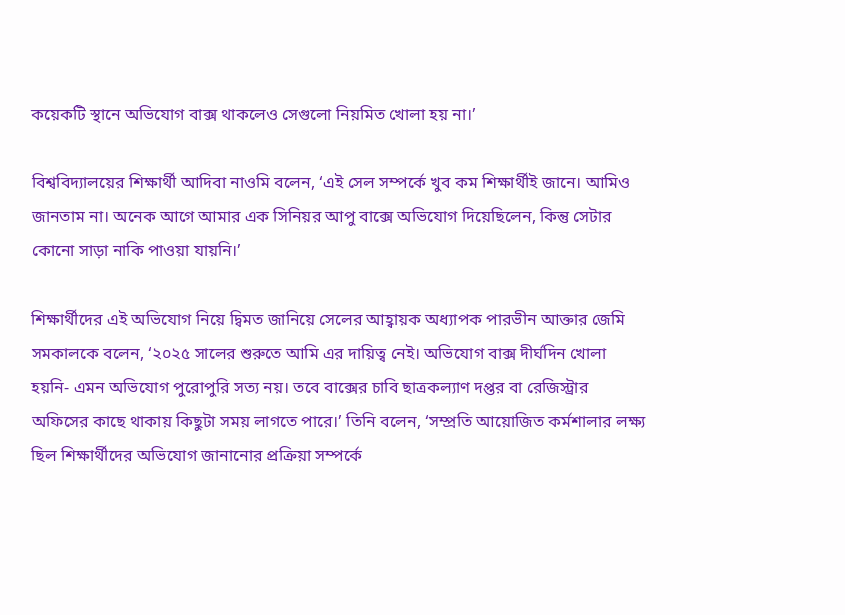কয়েকটি স্থানে অভিযোগ বাক্স থাকলেও সেগুলো নিয়মিত খোলা হয় না।’

বিশ্ববিদ্যালয়ের শিক্ষার্থী আদিবা নাওমি বলেন, ‘এই সেল সম্পর্কে খুব কম শিক্ষার্থীই জানে। আমিও জানতাম না। অনেক আগে আমার এক সিনিয়র আপু বাক্সে অভিযোগ দিয়েছিলেন, কিন্তু সেটার কোনো সাড়া নাকি পাওয়া যায়নি।’

শিক্ষার্থীদের এই অভিযোগ নিয়ে দ্বিমত জানিয়ে সেলের আহ্বায়ক অধ্যাপক পারভীন আক্তার জেমি সমকালকে বলেন, ‘২০২৫ সালের শুরুতে আমি এর দায়িত্ব নেই। অভিযোগ বাক্স দীর্ঘদিন খোলা হয়নি- এমন অভিযোগ পুরোপুরি সত্য নয়। তবে বাক্সের চাবি ছাত্রকল্যাণ দপ্তর বা রেজিস্ট্রার অফিসের কাছে থাকায় কিছুটা সময় লাগতে পারে।’ তিনি বলেন, ‘সম্প্রতি আয়োজিত কর্মশালার লক্ষ্য ছিল শিক্ষার্থীদের অভিযোগ জানানোর প্রক্রিয়া সম্পর্কে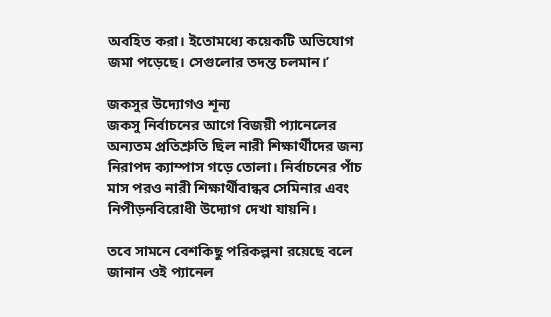অবহিত করা। ইতোমধ্যে কয়েকটি অভিযোগ জমা পড়েছে। সেগুলোর তদন্ত চলমান।’

জকসুর উদ্যোগও শূন্য
জকসু নির্বাচনের আগে বিজয়ী প্যানেলের অন্যতম প্রতিশ্রুতি ছিল নারী শিক্ষার্থীদের জন্য নিরাপদ ক্যাম্পাস গড়ে তোলা। নির্বাচনের পাঁচ মাস পরও নারী শিক্ষার্থীবান্ধব সেমিনার এবং নিপীড়নবিরোধী উদ্যোগ দেখা যায়নি।

তবে সামনে বেশকিছু পরিকল্পনা রয়েছে বলে জানান ওই প্যানেল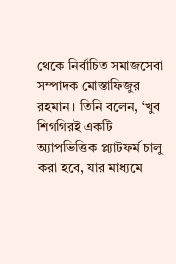থেকে নির্বাচিত সমাজসেবা সম্পাদক মোস্তাফিজুর রহমান। তিনি বলেন, ‘খুব শিগগিরই একটি অ্যাপভিত্তিক প্ল্যাটফর্ম চালু করা হবে, যার মাধ্যমে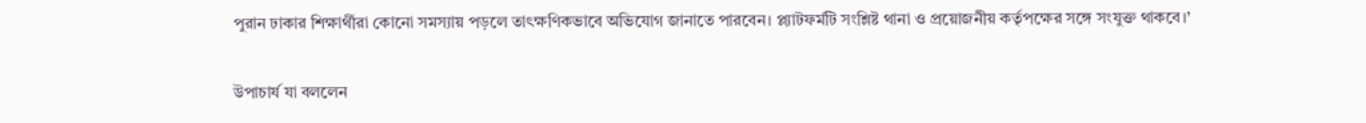পুরান ঢাকার শিক্ষার্থীরা কোনো সমস্যায় পড়লে তাৎক্ষণিকভাবে অভিযোগ জানাতে পারবেন। প্ল্যাটফর্মটি সংশ্লিষ্ট থানা ও প্রয়োজনীয় কর্তৃপক্ষের সঙ্গে সংযুক্ত থাকবে।’

উপাচার্য যা বললেন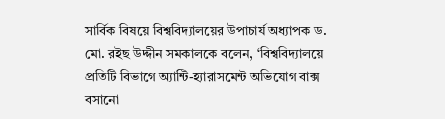সার্বিক বিষয়ে বিশ্ববিদ্যালয়ের উপাচার্য অধ্যাপক ড. মো. রইছ উদ্দীন সমকালকে বলেন, ‘বিশ্ববিদ্যালয়ে প্রতিটি বিভাগে অ্যান্টি-হ্যারাসমেন্ট অভিযোগ বাক্স বসানো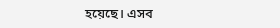হয়েছে। এসব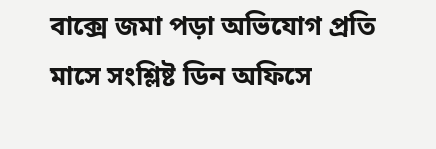বাক্সে জমা পড়া অভিযোগ প্রতি মাসে সংশ্লিষ্ট ডিন অফিসে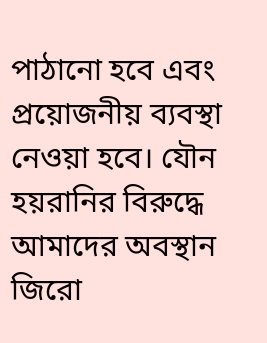পাঠানো হবে এবং প্রয়োজনীয় ব্যবস্থা নেওয়া হবে। যৌন হয়রানির বিরুদ্ধে আমাদের অবস্থান জিরো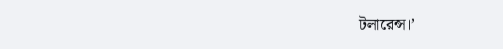টলারেন্স।’